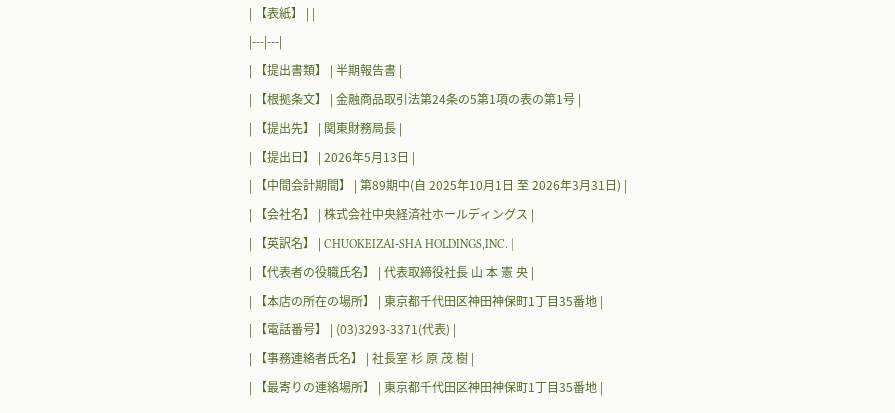| 【表紙】 | |
|---|---|
| 【提出書類】 | 半期報告書 |
| 【根拠条文】 | 金融商品取引法第24条の5第1項の表の第1号 |
| 【提出先】 | 関東財務局長 |
| 【提出日】 | 2026年5月13日 |
| 【中間会計期間】 | 第89期中(自 2025年10月1日 至 2026年3月31日) |
| 【会社名】 | 株式会社中央経済社ホールディングス |
| 【英訳名】 | CHUOKEIZAI-SHA HOLDINGS,INC. |
| 【代表者の役職氏名】 | 代表取締役社長 山 本 憲 央 |
| 【本店の所在の場所】 | 東京都千代田区神田神保町1丁目35番地 |
| 【電話番号】 | (03)3293-3371(代表) |
| 【事務連絡者氏名】 | 社長室 杉 原 茂 樹 |
| 【最寄りの連絡場所】 | 東京都千代田区神田神保町1丁目35番地 |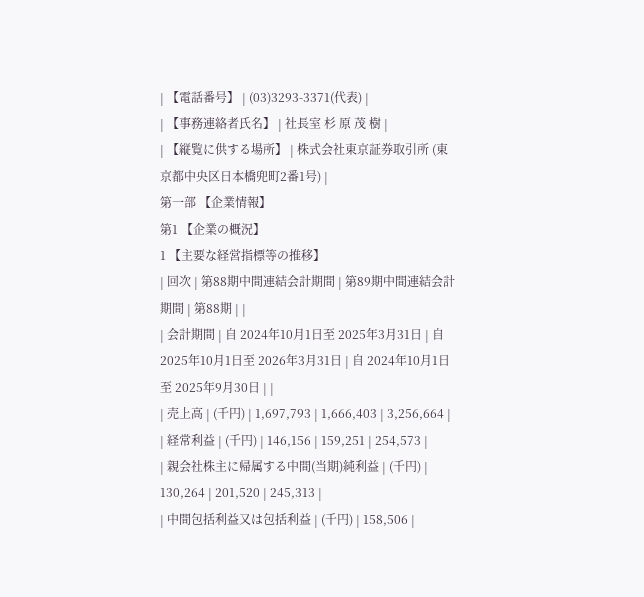| 【電話番号】 | (03)3293-3371(代表) |
| 【事務連絡者氏名】 | 社長室 杉 原 茂 樹 |
| 【縦覧に供する場所】 | 株式会社東京証券取引所 (東京都中央区日本橋兜町2番1号) |
第一部 【企業情報】
第1 【企業の概況】
1 【主要な経営指標等の推移】
| 回次 | 第88期中間連結会計期間 | 第89期中間連結会計期間 | 第88期 | |
| 会計期間 | 自 2024年10月1日至 2025年3月31日 | 自 2025年10月1日至 2026年3月31日 | 自 2024年10月1日至 2025年9月30日 | |
| 売上高 | (千円) | 1,697,793 | 1,666,403 | 3,256,664 |
| 経常利益 | (千円) | 146,156 | 159,251 | 254,573 |
| 親会社株主に帰属する中間(当期)純利益 | (千円) | 130,264 | 201,520 | 245,313 |
| 中間包括利益又は包括利益 | (千円) | 158,506 |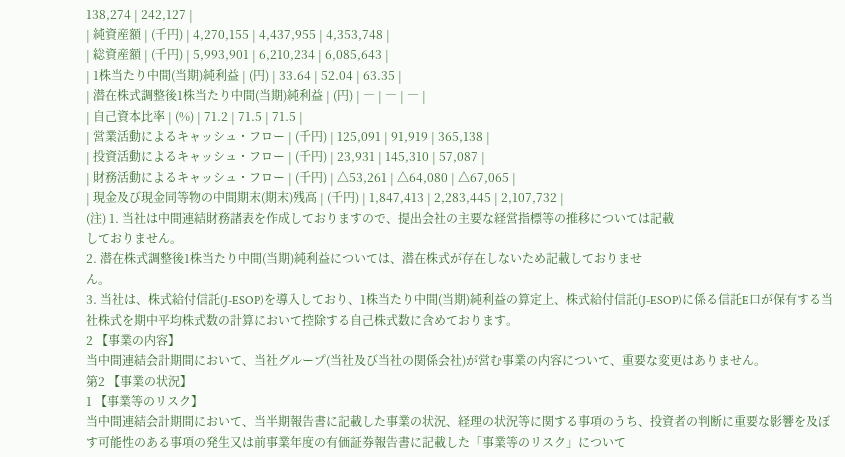138,274 | 242,127 |
| 純資産額 | (千円) | 4,270,155 | 4,437,955 | 4,353,748 |
| 総資産額 | (千円) | 5,993,901 | 6,210,234 | 6,085,643 |
| 1株当たり中間(当期)純利益 | (円) | 33.64 | 52.04 | 63.35 |
| 潜在株式調整後1株当たり中間(当期)純利益 | (円) | ― | ― | ― |
| 自己資本比率 | (%) | 71.2 | 71.5 | 71.5 |
| 営業活動によるキャッシュ・フロー | (千円) | 125,091 | 91,919 | 365,138 |
| 投資活動によるキャッシュ・フロー | (千円) | 23,931 | 145,310 | 57,087 |
| 財務活動によるキャッシュ・フロー | (千円) | △53,261 | △64,080 | △67,065 |
| 現金及び現金同等物の中間期末(期末)残高 | (千円) | 1,847,413 | 2,283,445 | 2,107,732 |
(注) 1. 当社は中間連結財務諸表を作成しておりますので、提出会社の主要な経営指標等の推移については記載
しておりません。
2. 潜在株式調整後1株当たり中間(当期)純利益については、潜在株式が存在しないため記載しておりませ
ん。
3. 当社は、株式給付信託(J-ESOP)を導入しており、1株当たり中間(当期)純利益の算定上、株式給付信託(J-ESOP)に係る信託E口が保有する当社株式を期中平均株式数の計算において控除する自己株式数に含めております。
2 【事業の内容】
当中間連結会計期間において、当社グループ(当社及び当社の関係会社)が営む事業の内容について、重要な変更はありません。
第2 【事業の状況】
1 【事業等のリスク】
当中間連結会計期間において、当半期報告書に記載した事業の状況、経理の状況等に関する事項のうち、投資者の判断に重要な影響を及ぼす可能性のある事項の発生又は前事業年度の有価証券報告書に記載した「事業等のリスク」について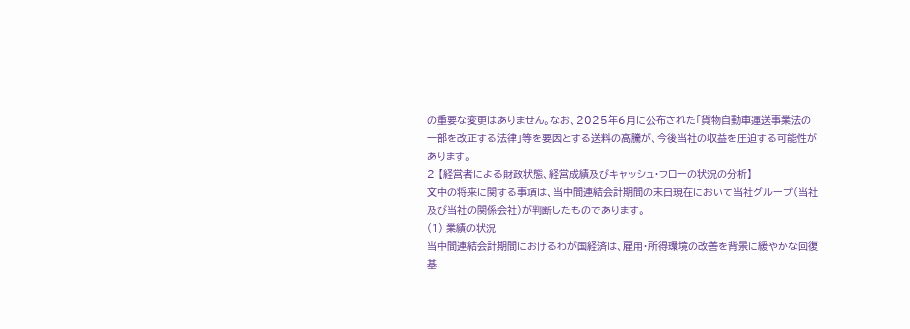の重要な変更はありません。なお、2025年6月に公布された「貨物自動車運送事業法の一部を改正する法律」等を要因とする送料の高騰が、今後当社の収益を圧迫する可能性があります。
2 【経営者による財政状態、経営成績及びキャッシュ・フローの状況の分析】
文中の将来に関する事項は、当中間連結会計期間の末日現在において当社グループ(当社及び当社の関係会社)が判断したものであります。
(1) 業績の状況
当中間連結会計期間におけるわが国経済は、雇用・所得環境の改善を背景に緩やかな回復基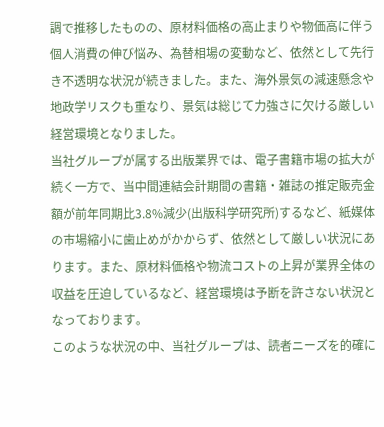調で推移したものの、原材料価格の高止まりや物価高に伴う個人消費の伸び悩み、為替相場の変動など、依然として先行き不透明な状況が続きました。また、海外景気の減速懸念や地政学リスクも重なり、景気は総じて力強さに欠ける厳しい経営環境となりました。
当社グループが属する出版業界では、電子書籍市場の拡大が続く一方で、当中間連結会計期間の書籍・雑誌の推定販売金額が前年同期比3.8%減少(出版科学研究所)するなど、紙媒体の市場縮小に歯止めがかからず、依然として厳しい状況にあります。また、原材料価格や物流コストの上昇が業界全体の収益を圧迫しているなど、経営環境は予断を許さない状況となっております。
このような状況の中、当社グループは、読者ニーズを的確に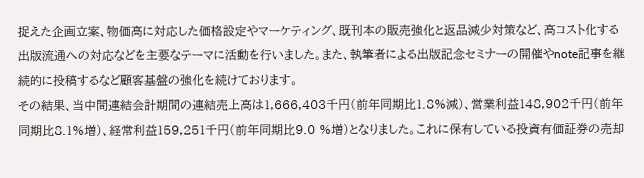捉えた企画立案、物価高に対応した価格設定やマーケティング、既刊本の販売強化と返品減少対策など、高コスト化する出版流通への対応などを主要なテーマに活動を行いました。また、執筆者による出版記念セミナーの開催やnote記事を継続的に投稿するなど顧客基盤の強化を続けております。
その結果、当中間連結会計期間の連結売上高は1,666,403千円(前年同期比1.8%減)、営業利益148,902千円(前年同期比8.1%増)、経常利益159,251千円(前年同期比9.0 %増)となりました。これに保有している投資有価証券の売却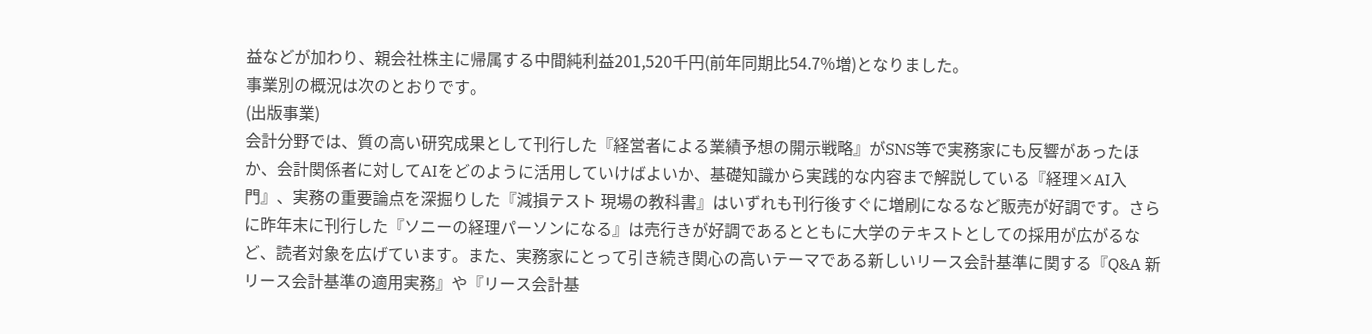益などが加わり、親会社株主に帰属する中間純利益201,520千円(前年同期比54.7%増)となりました。
事業別の概況は次のとおりです。
(出版事業)
会計分野では、質の高い研究成果として刊行した『経営者による業績予想の開示戦略』がSNS等で実務家にも反響があったほか、会計関係者に対してAIをどのように活用していけばよいか、基礎知識から実践的な内容まで解説している『経理×AI入門』、実務の重要論点を深掘りした『減損テスト 現場の教科書』はいずれも刊行後すぐに増刷になるなど販売が好調です。さらに昨年末に刊行した『ソニーの経理パーソンになる』は売行きが好調であるとともに大学のテキストとしての採用が広がるなど、読者対象を広げています。また、実務家にとって引き続き関心の高いテーマである新しいリース会計基準に関する『Q&A 新リース会計基準の適用実務』や『リース会計基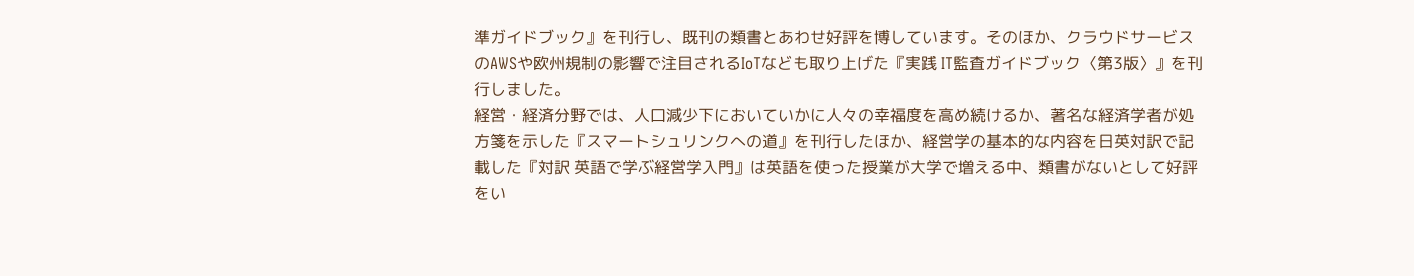準ガイドブック』を刊行し、既刊の類書とあわせ好評を博しています。そのほか、クラウドサービスのAWSや欧州規制の影響で注目されるIoTなども取り上げた『実践 IT監査ガイドブック〈第3版〉』を刊行しました。
経営・経済分野では、人口減少下においていかに人々の幸福度を高め続けるか、著名な経済学者が処方箋を示した『スマートシュリンクへの道』を刊行したほか、経営学の基本的な内容を日英対訳で記載した『対訳 英語で学ぶ経営学入門』は英語を使った授業が大学で増える中、類書がないとして好評をい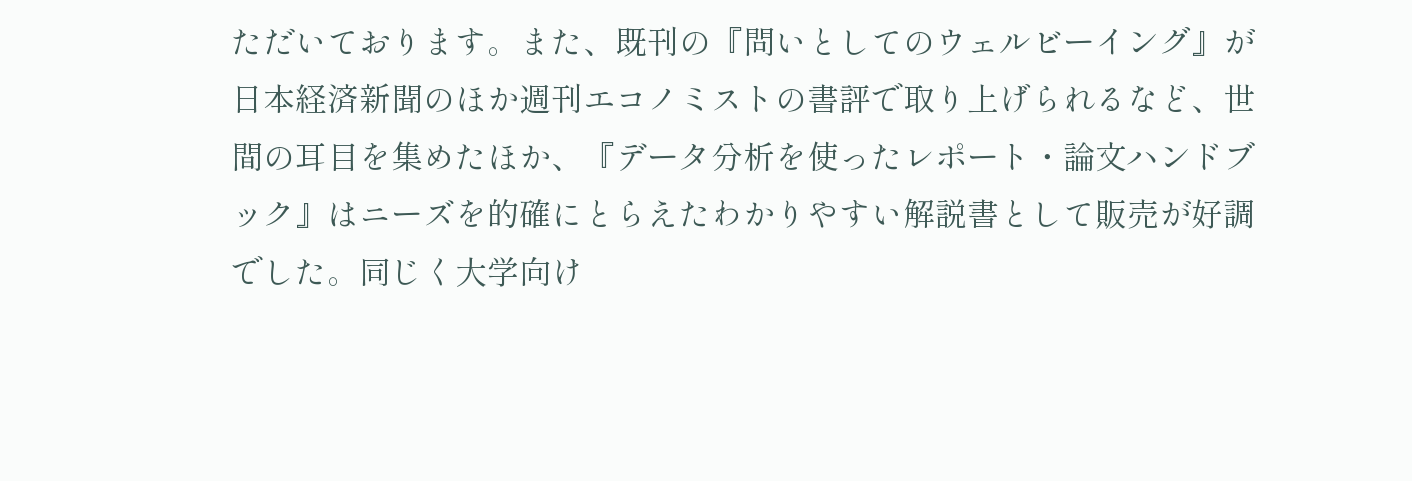ただいております。また、既刊の『問いとしてのウェルビーイング』が日本経済新聞のほか週刊エコノミストの書評で取り上げられるなど、世間の耳目を集めたほか、『データ分析を使ったレポート・論文ハンドブック』はニーズを的確にとらえたわかりやすい解説書として販売が好調でした。同じく大学向け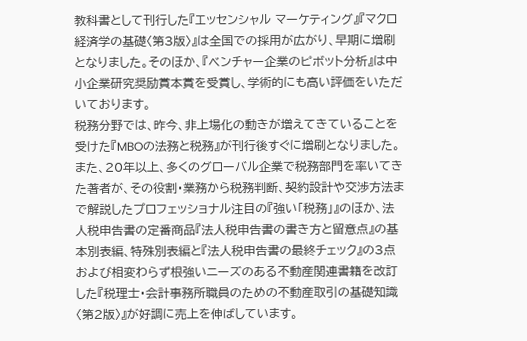教科書として刊行した『エッセンシャル マーケティング』『マクロ経済学の基礎〈第3版〉』は全国での採用が広がり、早期に増刷となりました。そのほか、『ベンチャー企業のピボット分析』は中小企業研究奨励賞本賞を受賞し、学術的にも高い評価をいただいております。
税務分野では、昨今、非上場化の動きが増えてきていることを受けた『MBOの法務と税務』が刊行後すぐに増刷となりました。また、20年以上、多くのグローバル企業で税務部門を率いてきた著者が、その役割・業務から税務判断、契約設計や交渉方法まで解説したプロフェッショナル注目の『強い「税務」』のほか、法人税申告書の定番商品『法人税申告書の書き方と留意点』の基本別表編、特殊別表編と『法人税申告書の最終チェック』の3点および相変わらず根強いニーズのある不動産関連書籍を改訂した『税理士・会計事務所職員のための不動産取引の基礎知識〈第2版〉』が好調に売上を伸ばしています。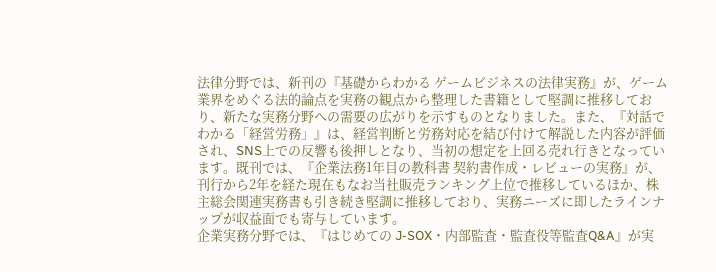法律分野では、新刊の『基礎からわかる ゲームビジネスの法律実務』が、ゲーム業界をめぐる法的論点を実務の観点から整理した書籍として堅調に推移しており、新たな実務分野への需要の広がりを示すものとなりました。また、『対話でわかる「経営労務」』は、経営判断と労務対応を結び付けて解説した内容が評価され、SNS上での反響も後押しとなり、当初の想定を上回る売れ行きとなっています。既刊では、『企業法務1年目の教科書 契約書作成・レビューの実務』が、刊行から2年を経た現在もなお当社販売ランキング上位で推移しているほか、株主総会関連実務書も引き続き堅調に推移しており、実務ニーズに即したラインナップが収益面でも寄与しています。
企業実務分野では、『はじめての J-SOX・内部監査・監査役等監査Q&A』が実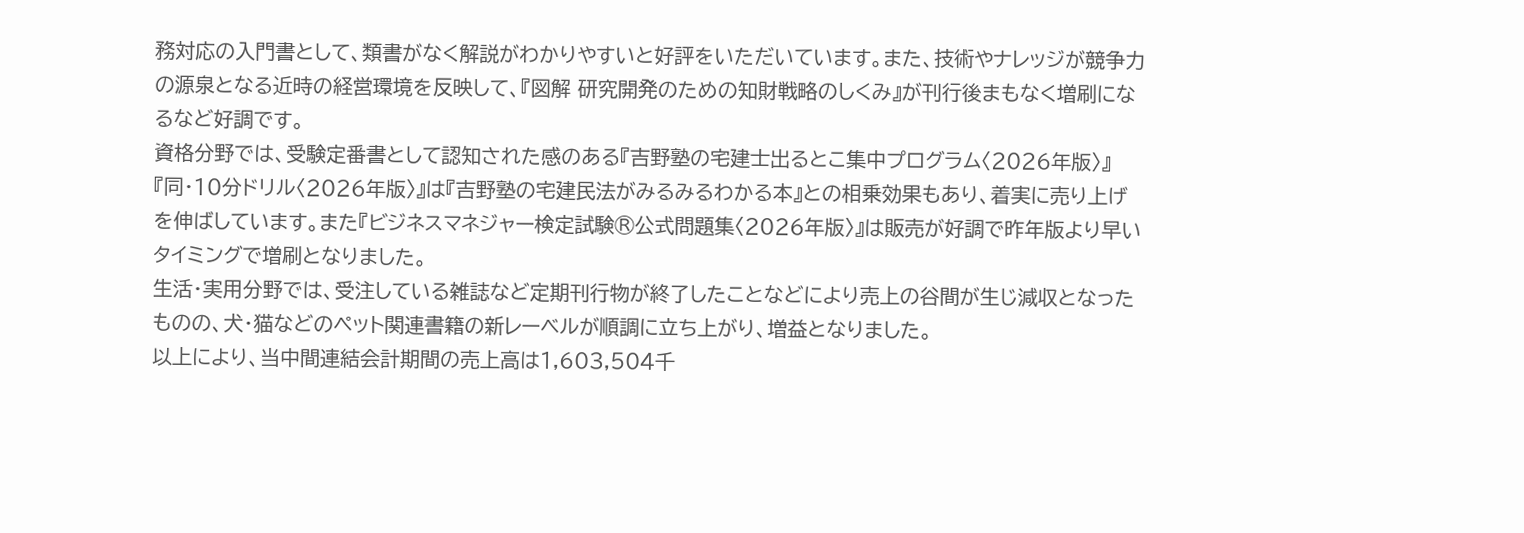務対応の入門書として、類書がなく解説がわかりやすいと好評をいただいています。また、技術やナレッジが競争力の源泉となる近時の経営環境を反映して、『図解 研究開発のための知財戦略のしくみ』が刊行後まもなく増刷になるなど好調です。
資格分野では、受験定番書として認知された感のある『吉野塾の宅建士出るとこ集中プログラム〈2026年版〉』『同・10分ドリル〈2026年版〉』は『吉野塾の宅建民法がみるみるわかる本』との相乗効果もあり、着実に売り上げを伸ばしています。また『ビジネスマネジャー検定試験®公式問題集〈2026年版〉』は販売が好調で昨年版より早いタイミングで増刷となりました。
生活・実用分野では、受注している雑誌など定期刊行物が終了したことなどにより売上の谷間が生じ減収となったものの、犬・猫などのペット関連書籍の新レーベルが順調に立ち上がり、増益となりました。
以上により、当中間連結会計期間の売上高は1,603,504千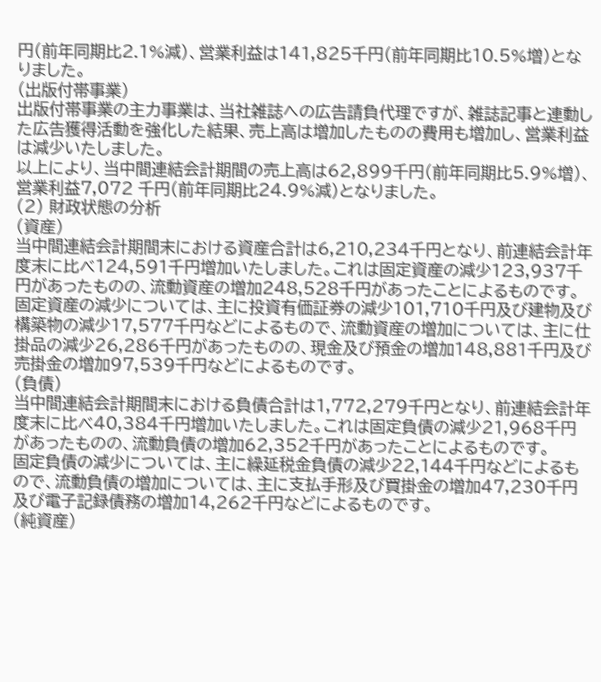円(前年同期比2.1%減)、営業利益は141,825千円(前年同期比10.5%増)となりました。
(出版付帯事業)
出版付帯事業の主力事業は、当社雑誌への広告請負代理ですが、雑誌記事と連動した広告獲得活動を強化した結果、売上高は増加したものの費用も増加し、営業利益は減少いたしました。
以上により、当中間連結会計期間の売上高は62,899千円(前年同期比5.9%増)、営業利益7,072 千円(前年同期比24.9%減)となりました。
(2) 財政状態の分析
(資産)
当中間連結会計期間末における資産合計は6,210,234千円となり、前連結会計年度末に比べ124,591千円増加いたしました。これは固定資産の減少123,937千円があったものの、流動資産の増加248,528千円があったことによるものです。
固定資産の減少については、主に投資有価証券の減少101,710千円及び建物及び構築物の減少17,577千円などによるもので、流動資産の増加については、主に仕掛品の減少26,286千円があったものの、現金及び預金の増加148,881千円及び売掛金の増加97,539千円などによるものです。
(負債)
当中間連結会計期間末における負債合計は1,772,279千円となり、前連結会計年度末に比べ40,384千円増加いたしました。これは固定負債の減少21,968千円があったものの、流動負債の増加62,352千円があったことによるものです。
固定負債の減少については、主に繰延税金負債の減少22,144千円などによるもので、流動負債の増加については、主に支払手形及び買掛金の増加47,230千円及び電子記録債務の増加14,262千円などによるものです。
(純資産)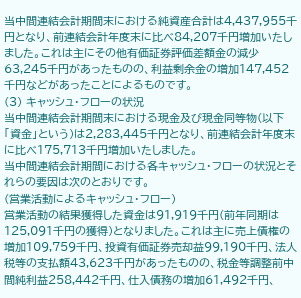当中間連結会計期間末における純資産合計は4,437,955千円となり、前連結会計年度末に比べ84,207千円増加いたしました。これは主にその他有価証券評価差額金の減少63,245千円があったものの、利益剰余金の増加147,452千円などがあったことによるものです。
(3) キャッシュ・フローの状況
当中間連結会計期間末における現金及び現金同等物(以下「資金」という)は2,283,445千円となり、前連結会計年度末に比べ175,713千円増加いたしました。
当中間連結会計期間における各キャッシュ・フローの状況とそれらの要因は次のとおりです。
(営業活動によるキャッシュ・フロー)
営業活動の結果獲得した資金は91,919千円(前年同期は125,091千円の獲得)となりました。これは主に売上債権の増加109,759千円、投資有価証券売却益99,190千円、法人税等の支払額43,623千円があったものの、税金等調整前中間純利益258,442千円、仕入債務の増加61,492千円、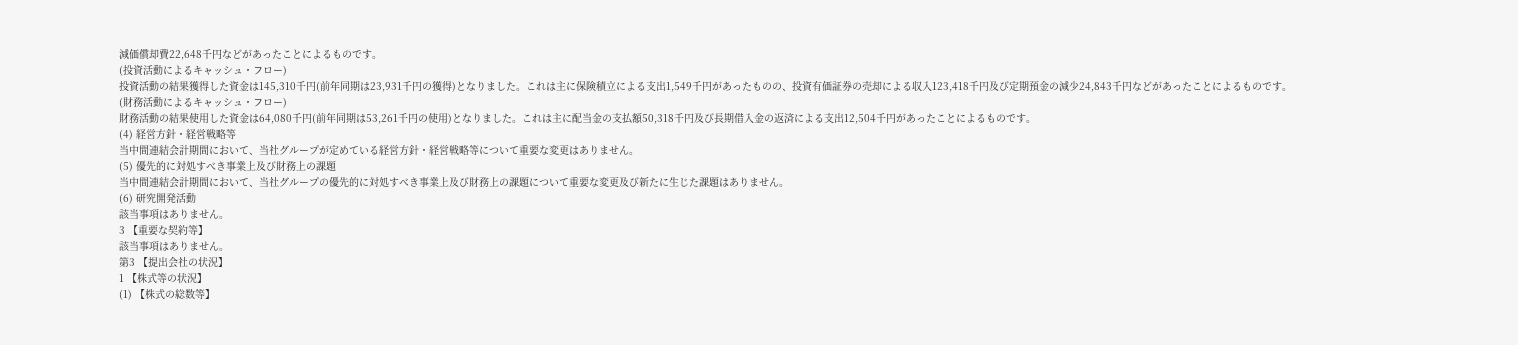減価償却費22,648千円などがあったことによるものです。
(投資活動によるキャッシュ・フロー)
投資活動の結果獲得した資金は145,310千円(前年同期は23,931千円の獲得)となりました。これは主に保険積立による支出1,549千円があったものの、投資有価証券の売却による収入123,418千円及び定期預金の減少24,843千円などがあったことによるものです。
(財務活動によるキャッシュ・フロー)
財務活動の結果使用した資金は64,080千円(前年同期は53,261千円の使用)となりました。これは主に配当金の支払額50,318千円及び長期借入金の返済による支出12,504千円があったことによるものです。
(4) 経営方針・経営戦略等
当中間連結会計期間において、当社グループが定めている経営方針・経営戦略等について重要な変更はありません。
(5) 優先的に対処すべき事業上及び財務上の課題
当中間連結会計期間において、当社グループの優先的に対処すべき事業上及び財務上の課題について重要な変更及び新たに生じた課題はありません。
(6) 研究開発活動
該当事項はありません。
3 【重要な契約等】
該当事項はありません。
第3 【提出会社の状況】
1 【株式等の状況】
(1) 【株式の総数等】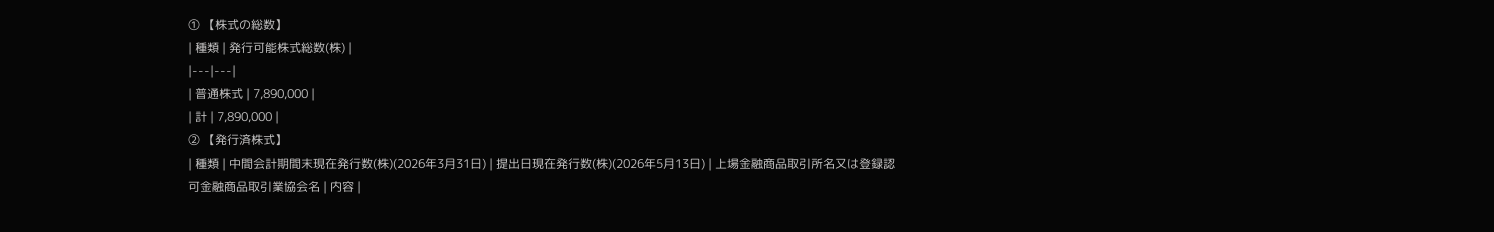① 【株式の総数】
| 種類 | 発行可能株式総数(株) |
|---|---|
| 普通株式 | 7,890,000 |
| 計 | 7,890,000 |
② 【発行済株式】
| 種類 | 中間会計期間末現在発行数(株)(2026年3月31日) | 提出日現在発行数(株)(2026年5月13日) | 上場金融商品取引所名又は登録認可金融商品取引業協会名 | 内容 |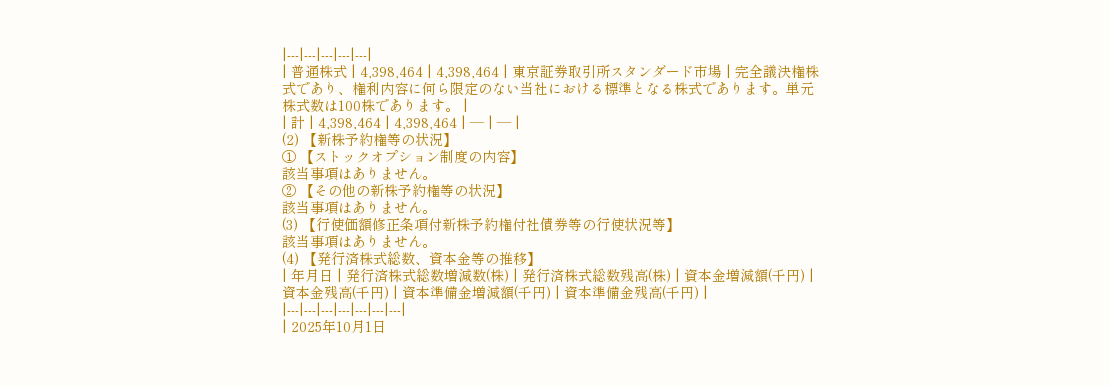|---|---|---|---|---|
| 普通株式 | 4,398,464 | 4,398,464 | 東京証券取引所スタンダード市場 | 完全議決権株式であり、権利内容に何ら限定のない当社における標準となる株式であります。単元株式数は100株であります。 |
| 計 | 4,398,464 | 4,398,464 | ― | ― |
(2) 【新株予約権等の状況】
① 【ストックオプション制度の内容】
該当事項はありません。
② 【その他の新株予約権等の状況】
該当事項はありません。
(3) 【行使価額修正条項付新株予約権付社債券等の行使状況等】
該当事項はありません。
(4) 【発行済株式総数、資本金等の推移】
| 年月日 | 発行済株式総数増減数(株) | 発行済株式総数残高(株) | 資本金増減額(千円) | 資本金残高(千円) | 資本準備金増減額(千円) | 資本準備金残高(千円) |
|---|---|---|---|---|---|---|
| 2025年10月1日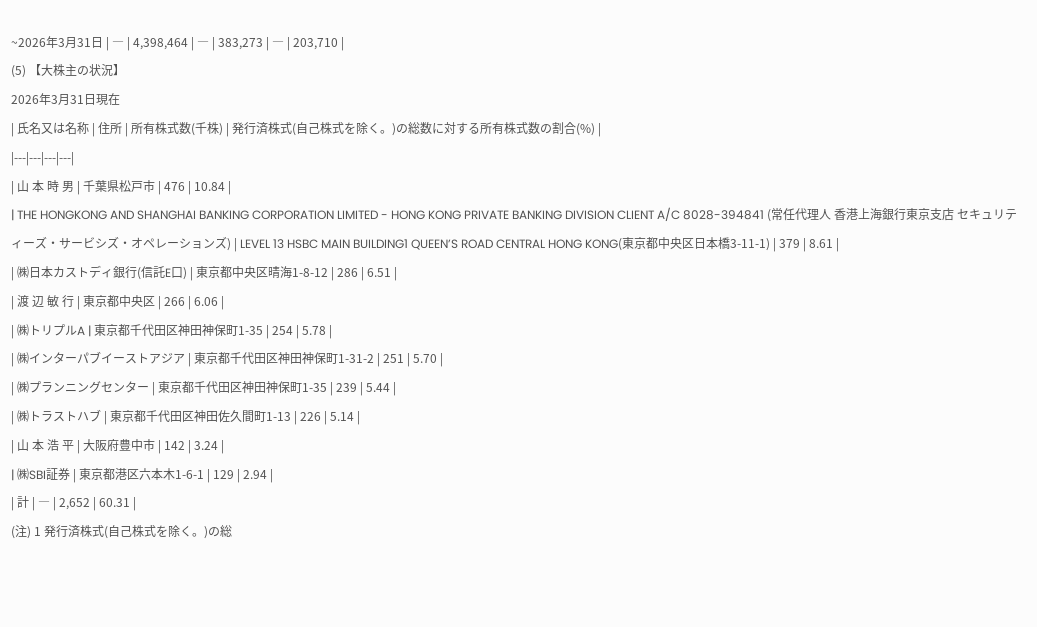~2026年3月31日 | ― | 4,398,464 | ― | 383,273 | ― | 203,710 |
(5) 【大株主の状況】
2026年3月31日現在
| 氏名又は名称 | 住所 | 所有株式数(千株) | 発行済株式(自己株式を除く。)の総数に対する所有株式数の割合(%) |
|---|---|---|---|
| 山 本 時 男 | 千葉県松戸市 | 476 | 10.84 |
| THE HONGKONG AND SHANGHAI BANKING CORPORATION LIMITED - HONG KONG PRIVATE BANKING DIVISION CLIENT A/C 8028-394841 (常任代理人 香港上海銀行東京支店 セキュリティーズ・サービシズ・オペレーションズ) | LEVEL 13 HSBC MAIN BUILDING1 QUEEN’S ROAD CENTRAL HONG KONG(東京都中央区日本橋3-11-1) | 379 | 8.61 |
| ㈱日本カストディ銀行(信託E口) | 東京都中央区晴海1-8-12 | 286 | 6.51 |
| 渡 辺 敏 行 | 東京都中央区 | 266 | 6.06 |
| ㈱トリプルA | 東京都千代田区神田神保町1-35 | 254 | 5.78 |
| ㈱インターパブイーストアジア | 東京都千代田区神田神保町1-31-2 | 251 | 5.70 |
| ㈱プランニングセンター | 東京都千代田区神田神保町1-35 | 239 | 5.44 |
| ㈱トラストハブ | 東京都千代田区神田佐久間町1-13 | 226 | 5.14 |
| 山 本 浩 平 | 大阪府豊中市 | 142 | 3.24 |
| ㈱SBI証券 | 東京都港区六本木1-6-1 | 129 | 2.94 |
| 計 | ― | 2,652 | 60.31 |
(注) 1 発行済株式(自己株式を除く。)の総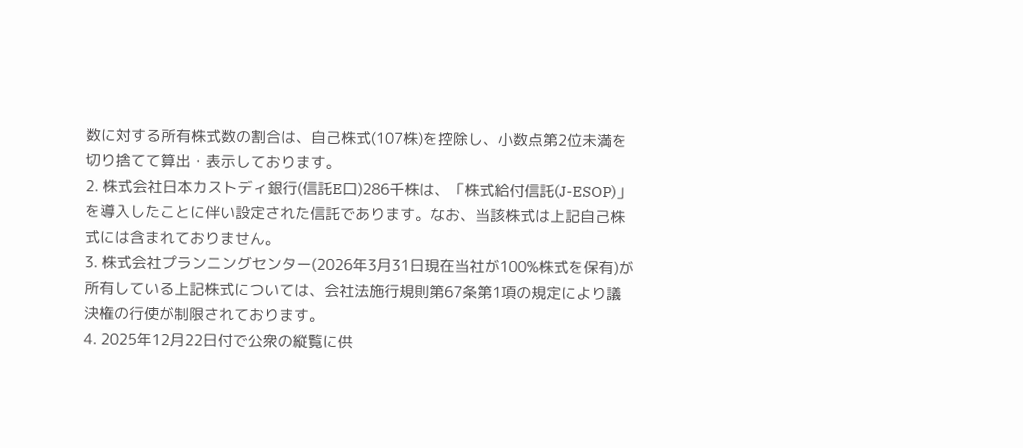数に対する所有株式数の割合は、自己株式(107株)を控除し、小数点第2位未満を切り捨てて算出・表示しております。
2. 株式会社日本カストディ銀行(信託E口)286千株は、「株式給付信託(J-ESOP)」を導入したことに伴い設定された信託であります。なお、当該株式は上記自己株式には含まれておりません。
3. 株式会社プランニングセンター(2026年3月31日現在当社が100%株式を保有)が所有している上記株式については、会社法施行規則第67条第1項の規定により議決権の行使が制限されております。
4. 2025年12月22日付で公衆の縦覧に供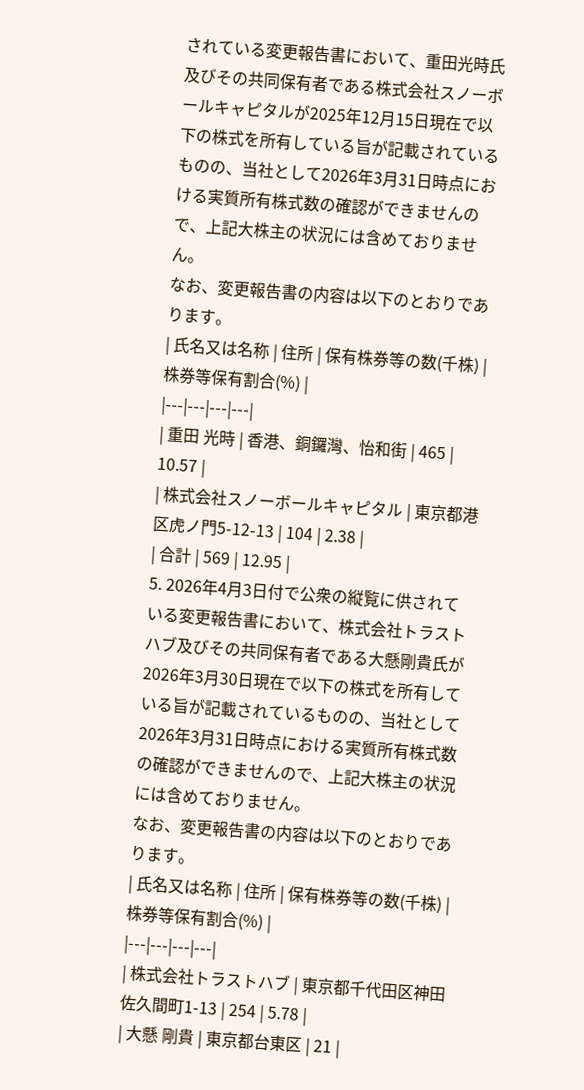されている変更報告書において、重田光時氏及びその共同保有者である株式会社スノーボールキャピタルが2025年12月15日現在で以下の株式を所有している旨が記載されているものの、当社として2026年3月31日時点における実質所有株式数の確認ができませんので、上記大株主の状況には含めておりません。
なお、変更報告書の内容は以下のとおりであります。
| 氏名又は名称 | 住所 | 保有株券等の数(千株) | 株券等保有割合(%) |
|---|---|---|---|
| 重田 光時 | 香港、銅鑼灣、怡和街 | 465 | 10.57 |
| 株式会社スノーボールキャピタル | 東京都港区虎ノ門5-12-13 | 104 | 2.38 |
| 合計 | 569 | 12.95 |
5. 2026年4月3日付で公衆の縦覧に供されている変更報告書において、株式会社トラストハブ及びその共同保有者である大懸剛貴氏が2026年3月30日現在で以下の株式を所有している旨が記載されているものの、当社として2026年3月31日時点における実質所有株式数の確認ができませんので、上記大株主の状況には含めておりません。
なお、変更報告書の内容は以下のとおりであります。
| 氏名又は名称 | 住所 | 保有株券等の数(千株) | 株券等保有割合(%) |
|---|---|---|---|
| 株式会社トラストハブ | 東京都千代田区神田佐久間町1-13 | 254 | 5.78 |
| 大懸 剛貴 | 東京都台東区 | 21 |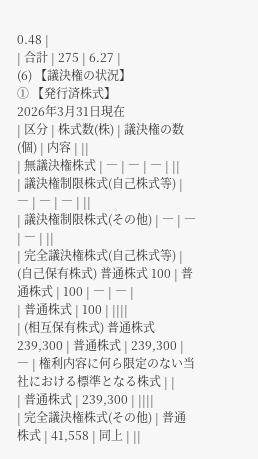0.48 |
| 合計 | 275 | 6.27 |
(6) 【議決権の状況】
① 【発行済株式】
2026年3月31日現在
| 区分 | 株式数(株) | 議決権の数(個) | 内容 | ||
| 無議決権株式 | ― | ― | ― | ||
| 議決権制限株式(自己株式等) | ― | ― | ― | ||
| 議決権制限株式(その他) | ― | ― | ― | ||
| 完全議決権株式(自己株式等) | (自己保有株式) 普通株式 100 | 普通株式 | 100 | ― | ― |
| 普通株式 | 100 | ||||
| (相互保有株式) 普通株式 239,300 | 普通株式 | 239,300 | ― | 権利内容に何ら限定のない当社における標準となる株式 | |
| 普通株式 | 239,300 | ||||
| 完全議決権株式(その他) | 普通株式 | 41,558 | 同上 | ||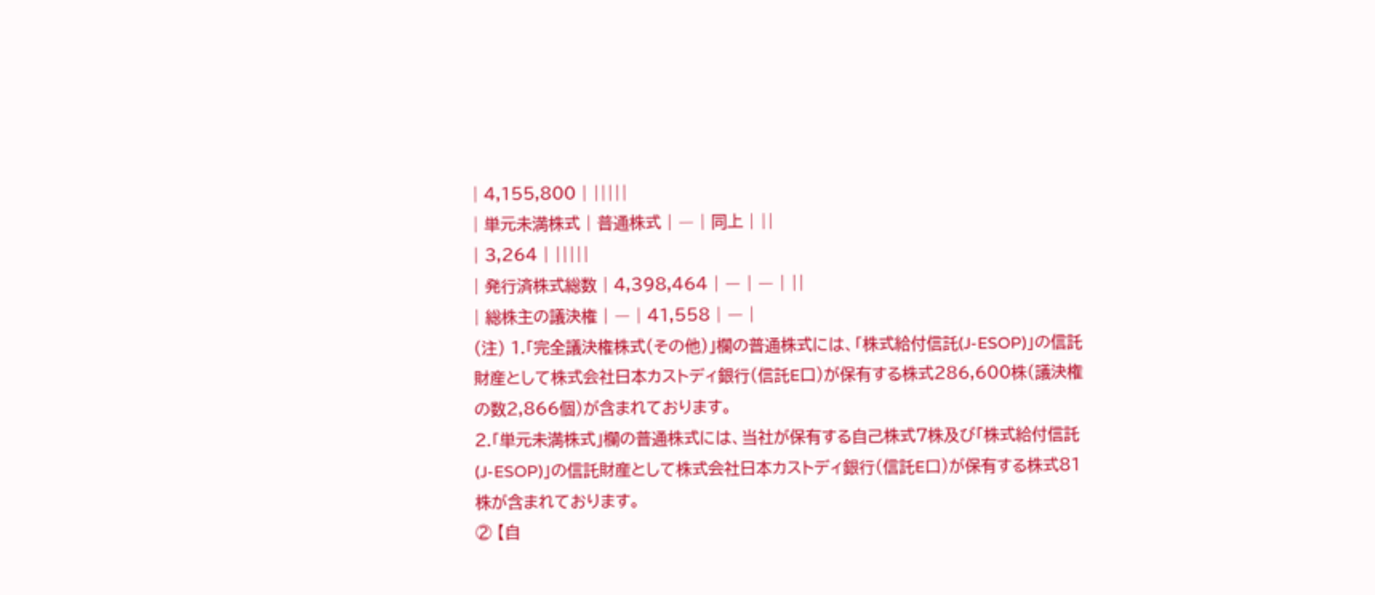| 4,155,800 | |||||
| 単元未満株式 | 普通株式 | ― | 同上 | ||
| 3,264 | |||||
| 発行済株式総数 | 4,398,464 | ― | ― | ||
| 総株主の議決権 | ― | 41,558 | ― |
(注) 1.「完全議決権株式(その他)」欄の普通株式には、「株式給付信託(J-ESOP)」の信託財産として株式会社日本カストディ銀行(信託E口)が保有する株式286,600株(議決権の数2,866個)が含まれております。
2.「単元未満株式」欄の普通株式には、当社が保有する自己株式7株及び「株式給付信託(J-ESOP)」の信託財産として株式会社日本カストディ銀行(信託E口)が保有する株式81株が含まれております。
② 【自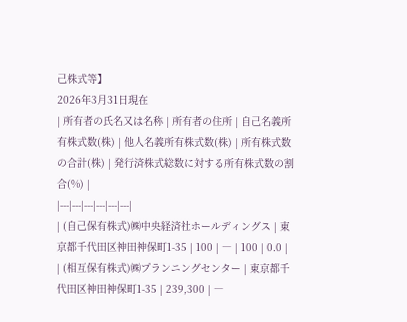己株式等】
2026年3月31日現在
| 所有者の氏名又は名称 | 所有者の住所 | 自己名義所有株式数(株) | 他人名義所有株式数(株) | 所有株式数の合計(株) | 発行済株式総数に対する所有株式数の割合(%) |
|---|---|---|---|---|---|
| (自己保有株式)㈱中央経済社ホールディングス | 東京都千代田区神田神保町1-35 | 100 | ― | 100 | 0.0 |
| (相互保有株式)㈱プランニングセンター | 東京都千代田区神田神保町1-35 | 239,300 | ―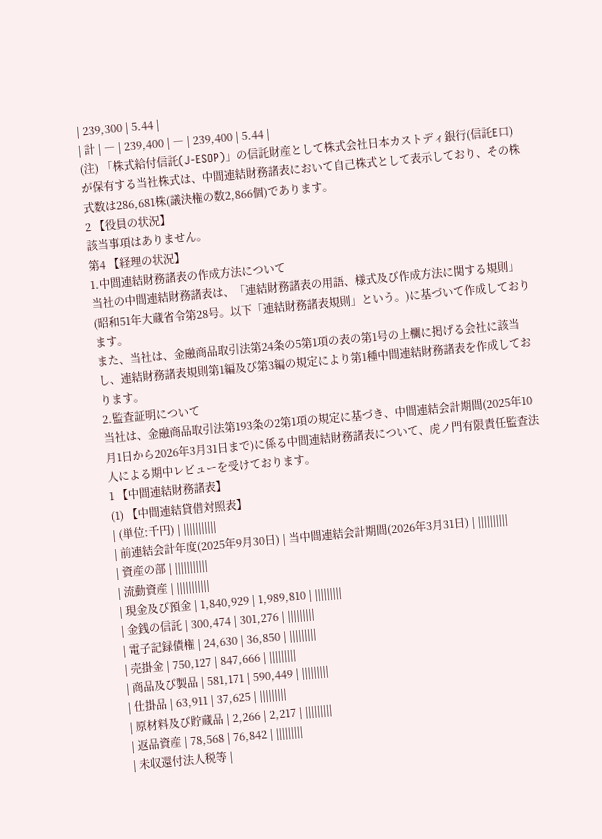| 239,300 | 5.44 |
| 計 | ― | 239,400 | ― | 239,400 | 5.44 |
(注) 「株式給付信託(J-ESOP)」の信託財産として株式会社日本カストディ銀行(信託E口)が保有する当社株式は、中間連結財務諸表において自己株式として表示しており、その株式数は286,681株(議決権の数2,866個)であります。
2 【役員の状況】
該当事項はありません。
第4 【経理の状況】
1.中間連結財務諸表の作成方法について
当社の中間連結財務諸表は、「連結財務諸表の用語、様式及び作成方法に関する規則」(昭和51年大蔵省令第28号。以下「連結財務諸表規則」という。)に基づいて作成しております。
また、当社は、金融商品取引法第24条の5第1項の表の第1号の上欄に掲げる会社に該当し、連結財務諸表規則第1編及び第3編の規定により第1種中間連結財務諸表を作成しております。
2.監査証明について
当社は、金融商品取引法第193条の2第1項の規定に基づき、中間連結会計期間(2025年10月1日から2026年3月31日まで)に係る中間連結財務諸表について、虎ノ門有限責任監査法人による期中レビューを受けております。
1 【中間連結財務諸表】
(1) 【中間連結貸借対照表】
| (単位:千円) | |||||||||||
| 前連結会計年度(2025年9月30日) | 当中間連結会計期間(2026年3月31日) | ||||||||||
| 資産の部 | |||||||||||
| 流動資産 | |||||||||||
| 現金及び預金 | 1,840,929 | 1,989,810 | |||||||||
| 金銭の信託 | 300,474 | 301,276 | |||||||||
| 電子記録債権 | 24,630 | 36,850 | |||||||||
| 売掛金 | 750,127 | 847,666 | |||||||||
| 商品及び製品 | 581,171 | 590,449 | |||||||||
| 仕掛品 | 63,911 | 37,625 | |||||||||
| 原材料及び貯蔵品 | 2,266 | 2,217 | |||||||||
| 返品資産 | 78,568 | 76,842 | |||||||||
| 未収還付法人税等 |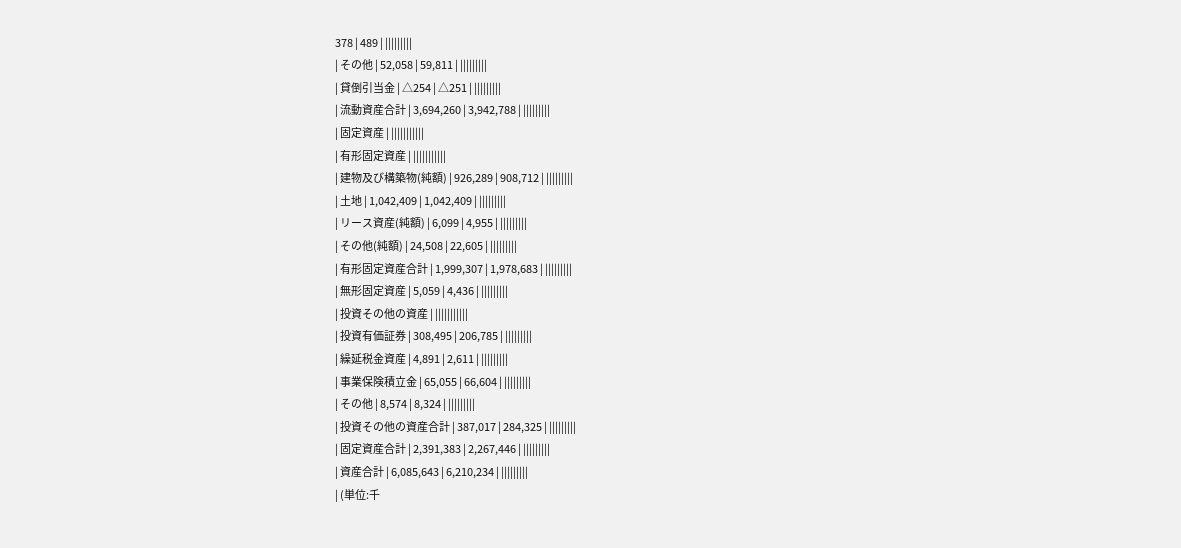378 | 489 | |||||||||
| その他 | 52,058 | 59,811 | |||||||||
| 貸倒引当金 | △254 | △251 | |||||||||
| 流動資産合計 | 3,694,260 | 3,942,788 | |||||||||
| 固定資産 | |||||||||||
| 有形固定資産 | |||||||||||
| 建物及び構築物(純額) | 926,289 | 908,712 | |||||||||
| 土地 | 1,042,409 | 1,042,409 | |||||||||
| リース資産(純額) | 6,099 | 4,955 | |||||||||
| その他(純額) | 24,508 | 22,605 | |||||||||
| 有形固定資産合計 | 1,999,307 | 1,978,683 | |||||||||
| 無形固定資産 | 5,059 | 4,436 | |||||||||
| 投資その他の資産 | |||||||||||
| 投資有価証券 | 308,495 | 206,785 | |||||||||
| 繰延税金資産 | 4,891 | 2,611 | |||||||||
| 事業保険積立金 | 65,055 | 66,604 | |||||||||
| その他 | 8,574 | 8,324 | |||||||||
| 投資その他の資産合計 | 387,017 | 284,325 | |||||||||
| 固定資産合計 | 2,391,383 | 2,267,446 | |||||||||
| 資産合計 | 6,085,643 | 6,210,234 | |||||||||
| (単位:千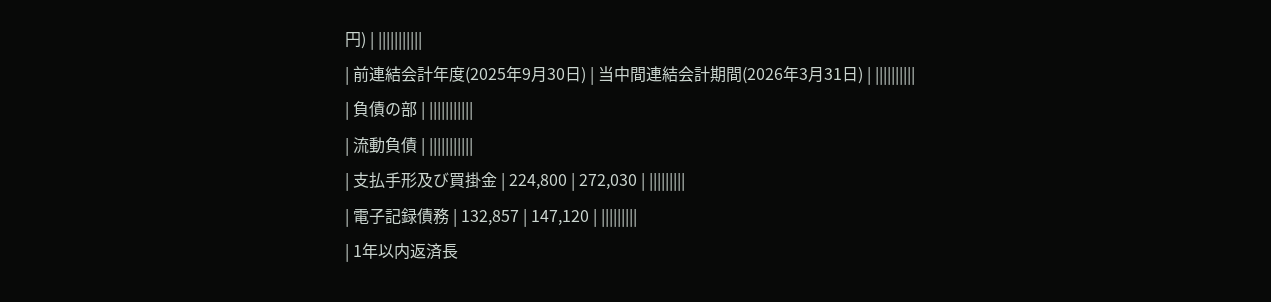円) | |||||||||||
| 前連結会計年度(2025年9月30日) | 当中間連結会計期間(2026年3月31日) | ||||||||||
| 負債の部 | |||||||||||
| 流動負債 | |||||||||||
| 支払手形及び買掛金 | 224,800 | 272,030 | |||||||||
| 電子記録債務 | 132,857 | 147,120 | |||||||||
| 1年以内返済長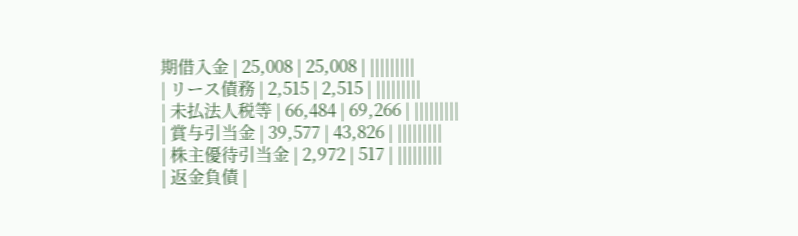期借入金 | 25,008 | 25,008 | |||||||||
| リース債務 | 2,515 | 2,515 | |||||||||
| 未払法人税等 | 66,484 | 69,266 | |||||||||
| 賞与引当金 | 39,577 | 43,826 | |||||||||
| 株主優待引当金 | 2,972 | 517 | |||||||||
| 返金負債 |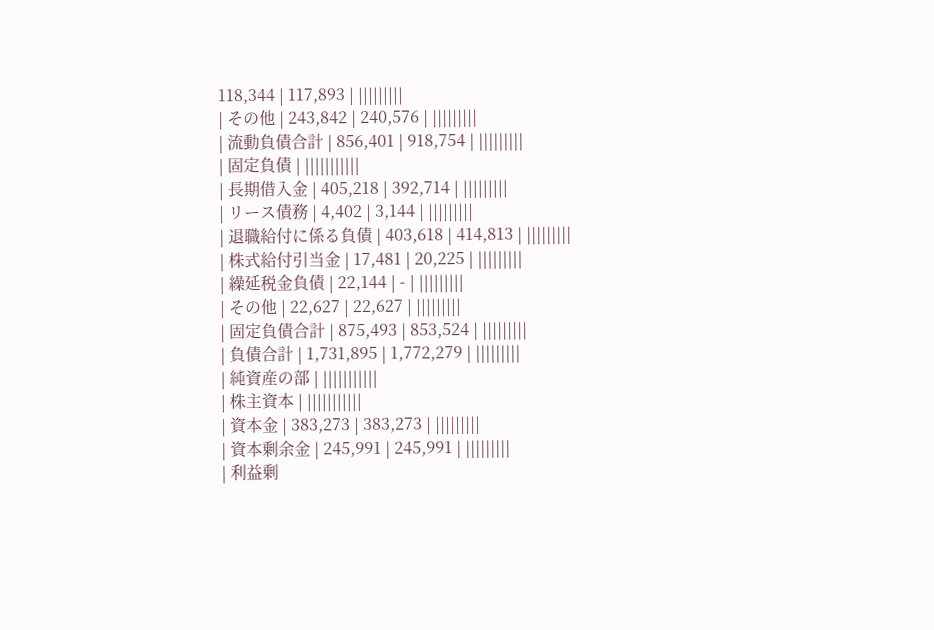118,344 | 117,893 | |||||||||
| その他 | 243,842 | 240,576 | |||||||||
| 流動負債合計 | 856,401 | 918,754 | |||||||||
| 固定負債 | |||||||||||
| 長期借入金 | 405,218 | 392,714 | |||||||||
| リース債務 | 4,402 | 3,144 | |||||||||
| 退職給付に係る負債 | 403,618 | 414,813 | |||||||||
| 株式給付引当金 | 17,481 | 20,225 | |||||||||
| 繰延税金負債 | 22,144 | - | |||||||||
| その他 | 22,627 | 22,627 | |||||||||
| 固定負債合計 | 875,493 | 853,524 | |||||||||
| 負債合計 | 1,731,895 | 1,772,279 | |||||||||
| 純資産の部 | |||||||||||
| 株主資本 | |||||||||||
| 資本金 | 383,273 | 383,273 | |||||||||
| 資本剰余金 | 245,991 | 245,991 | |||||||||
| 利益剰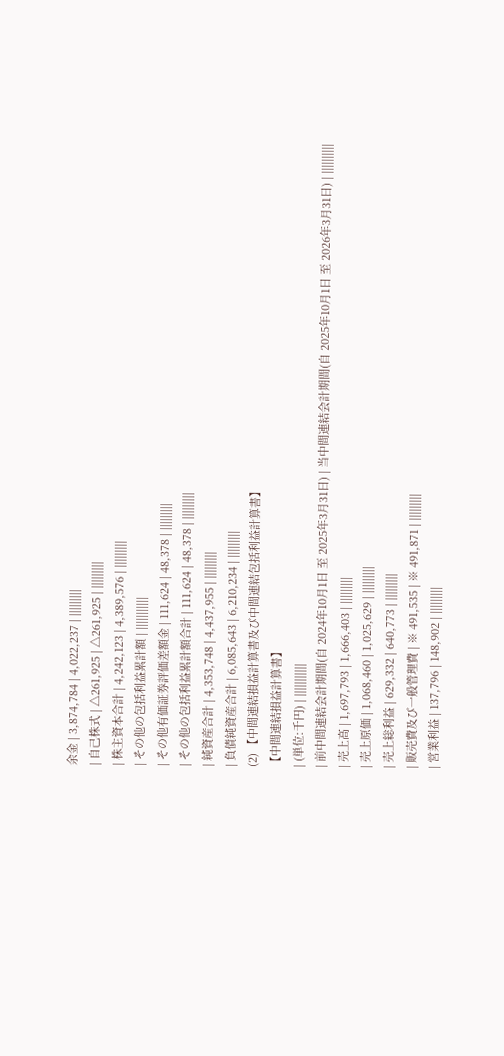余金 | 3,874,784 | 4,022,237 | |||||||||
| 自己株式 | △261,925 | △261,925 | |||||||||
| 株主資本合計 | 4,242,123 | 4,389,576 | |||||||||
| その他の包括利益累計額 | |||||||||||
| その他有価証券評価差額金 | 111,624 | 48,378 | |||||||||
| その他の包括利益累計額合計 | 111,624 | 48,378 | |||||||||
| 純資産合計 | 4,353,748 | 4,437,955 | |||||||||
| 負債純資産合計 | 6,085,643 | 6,210,234 | |||||||||
(2) 【中間連結損益計算書及び中間連結包括利益計算書】
【中間連結損益計算書】
| (単位:千円) | |||||||||||
| 前中間連結会計期間(自 2024年10月1日 至 2025年3月31日) | 当中間連結会計期間(自 2025年10月1日 至 2026年3月31日) | ||||||||||
| 売上高 | 1,697,793 | 1,666,403 | |||||||||
| 売上原価 | 1,068,460 | 1,025,629 | |||||||||
| 売上総利益 | 629,332 | 640,773 | |||||||||
| 販売費及び一般管理費 | ※ 491,535 | ※ 491,871 | |||||||||
| 営業利益 | 137,796 | 148,902 | |||||||||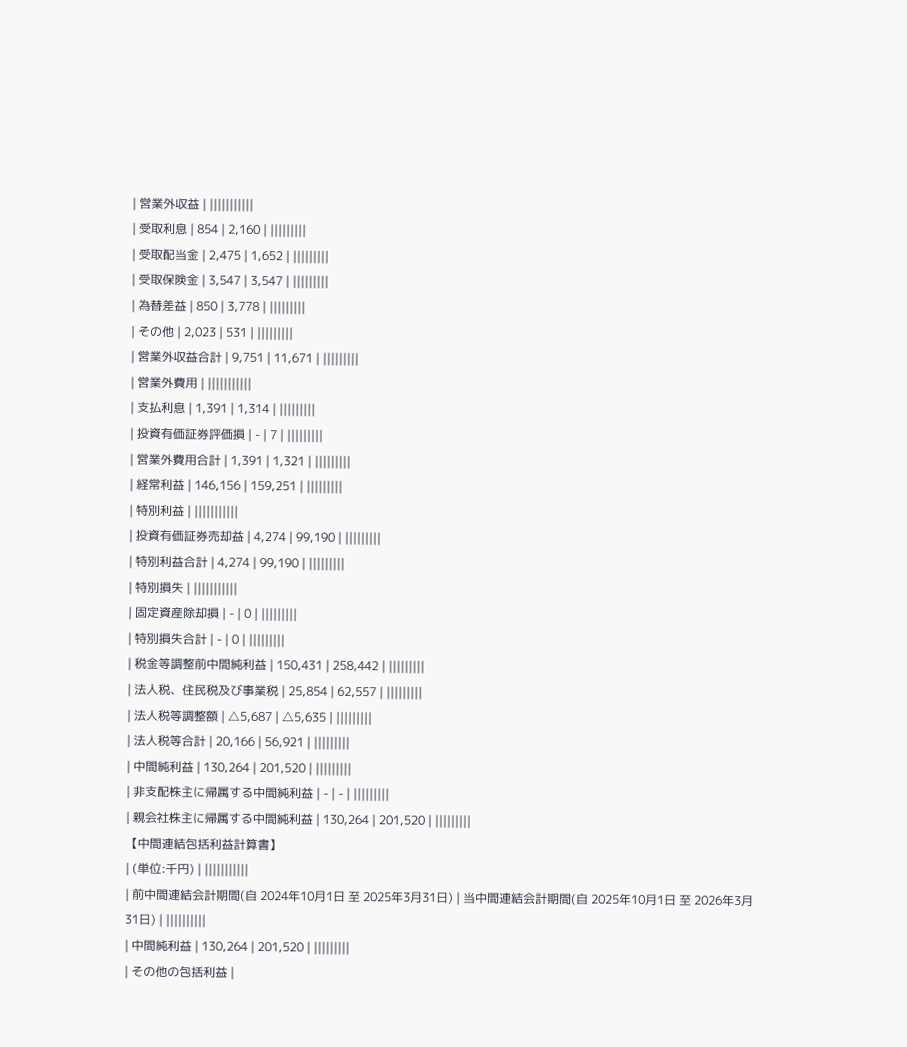| 営業外収益 | |||||||||||
| 受取利息 | 854 | 2,160 | |||||||||
| 受取配当金 | 2,475 | 1,652 | |||||||||
| 受取保険金 | 3,547 | 3,547 | |||||||||
| 為替差益 | 850 | 3,778 | |||||||||
| その他 | 2,023 | 531 | |||||||||
| 営業外収益合計 | 9,751 | 11,671 | |||||||||
| 営業外費用 | |||||||||||
| 支払利息 | 1,391 | 1,314 | |||||||||
| 投資有価証券評価損 | - | 7 | |||||||||
| 営業外費用合計 | 1,391 | 1,321 | |||||||||
| 経常利益 | 146,156 | 159,251 | |||||||||
| 特別利益 | |||||||||||
| 投資有価証券売却益 | 4,274 | 99,190 | |||||||||
| 特別利益合計 | 4,274 | 99,190 | |||||||||
| 特別損失 | |||||||||||
| 固定資産除却損 | - | 0 | |||||||||
| 特別損失合計 | - | 0 | |||||||||
| 税金等調整前中間純利益 | 150,431 | 258,442 | |||||||||
| 法人税、住民税及び事業税 | 25,854 | 62,557 | |||||||||
| 法人税等調整額 | △5,687 | △5,635 | |||||||||
| 法人税等合計 | 20,166 | 56,921 | |||||||||
| 中間純利益 | 130,264 | 201,520 | |||||||||
| 非支配株主に帰属する中間純利益 | - | - | |||||||||
| 親会社株主に帰属する中間純利益 | 130,264 | 201,520 | |||||||||
【中間連結包括利益計算書】
| (単位:千円) | |||||||||||
| 前中間連結会計期間(自 2024年10月1日 至 2025年3月31日) | 当中間連結会計期間(自 2025年10月1日 至 2026年3月31日) | ||||||||||
| 中間純利益 | 130,264 | 201,520 | |||||||||
| その他の包括利益 |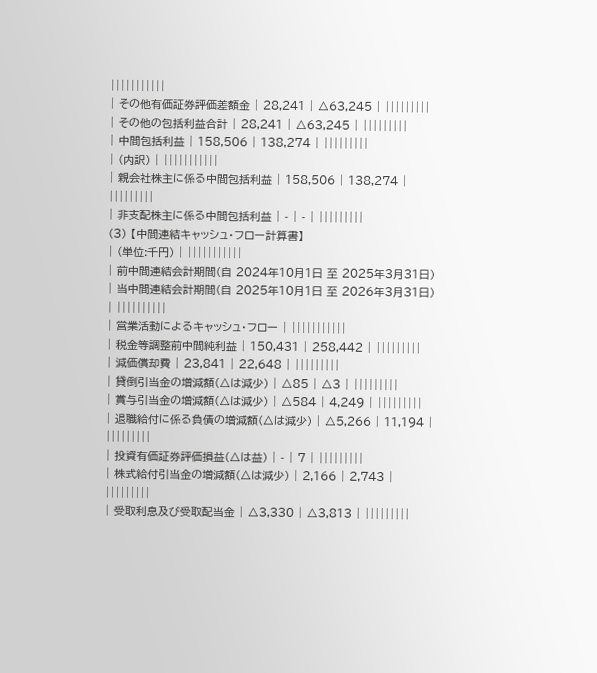|||||||||||
| その他有価証券評価差額金 | 28,241 | △63,245 | |||||||||
| その他の包括利益合計 | 28,241 | △63,245 | |||||||||
| 中間包括利益 | 158,506 | 138,274 | |||||||||
| (内訳) | |||||||||||
| 親会社株主に係る中間包括利益 | 158,506 | 138,274 | |||||||||
| 非支配株主に係る中間包括利益 | - | - | |||||||||
(3) 【中間連結キャッシュ・フロー計算書】
| (単位:千円) | |||||||||||
| 前中間連結会計期間(自 2024年10月1日 至 2025年3月31日) | 当中間連結会計期間(自 2025年10月1日 至 2026年3月31日) | ||||||||||
| 営業活動によるキャッシュ・フロー | |||||||||||
| 税金等調整前中間純利益 | 150,431 | 258,442 | |||||||||
| 減価償却費 | 23,841 | 22,648 | |||||||||
| 貸倒引当金の増減額(△は減少) | △85 | △3 | |||||||||
| 賞与引当金の増減額(△は減少) | △584 | 4,249 | |||||||||
| 退職給付に係る負債の増減額(△は減少) | △5,266 | 11,194 | |||||||||
| 投資有価証券評価損益(△は益) | - | 7 | |||||||||
| 株式給付引当金の増減額(△は減少) | 2,166 | 2,743 | |||||||||
| 受取利息及び受取配当金 | △3,330 | △3,813 | |||||||||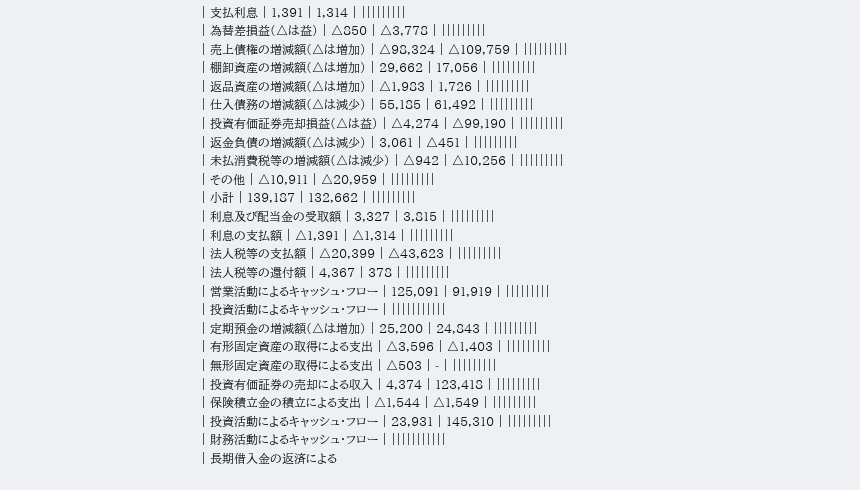| 支払利息 | 1,391 | 1,314 | |||||||||
| 為替差損益(△は益) | △850 | △3,778 | |||||||||
| 売上債権の増減額(△は増加) | △98,324 | △109,759 | |||||||||
| 棚卸資産の増減額(△は増加) | 29,662 | 17,056 | |||||||||
| 返品資産の増減額(△は増加) | △1,983 | 1,726 | |||||||||
| 仕入債務の増減額(△は減少) | 55,185 | 61,492 | |||||||||
| 投資有価証券売却損益(△は益) | △4,274 | △99,190 | |||||||||
| 返金負債の増減額(△は減少) | 3,061 | △451 | |||||||||
| 未払消費税等の増減額(△は減少) | △942 | △10,256 | |||||||||
| その他 | △10,911 | △20,959 | |||||||||
| 小計 | 139,187 | 132,662 | |||||||||
| 利息及び配当金の受取額 | 3,327 | 3,815 | |||||||||
| 利息の支払額 | △1,391 | △1,314 | |||||||||
| 法人税等の支払額 | △20,399 | △43,623 | |||||||||
| 法人税等の還付額 | 4,367 | 378 | |||||||||
| 営業活動によるキャッシュ・フロー | 125,091 | 91,919 | |||||||||
| 投資活動によるキャッシュ・フロー | |||||||||||
| 定期預金の増減額(△は増加) | 25,200 | 24,843 | |||||||||
| 有形固定資産の取得による支出 | △3,596 | △1,403 | |||||||||
| 無形固定資産の取得による支出 | △503 | - | |||||||||
| 投資有価証券の売却による収入 | 4,374 | 123,418 | |||||||||
| 保険積立金の積立による支出 | △1,544 | △1,549 | |||||||||
| 投資活動によるキャッシュ・フロー | 23,931 | 145,310 | |||||||||
| 財務活動によるキャッシュ・フロー | |||||||||||
| 長期借入金の返済による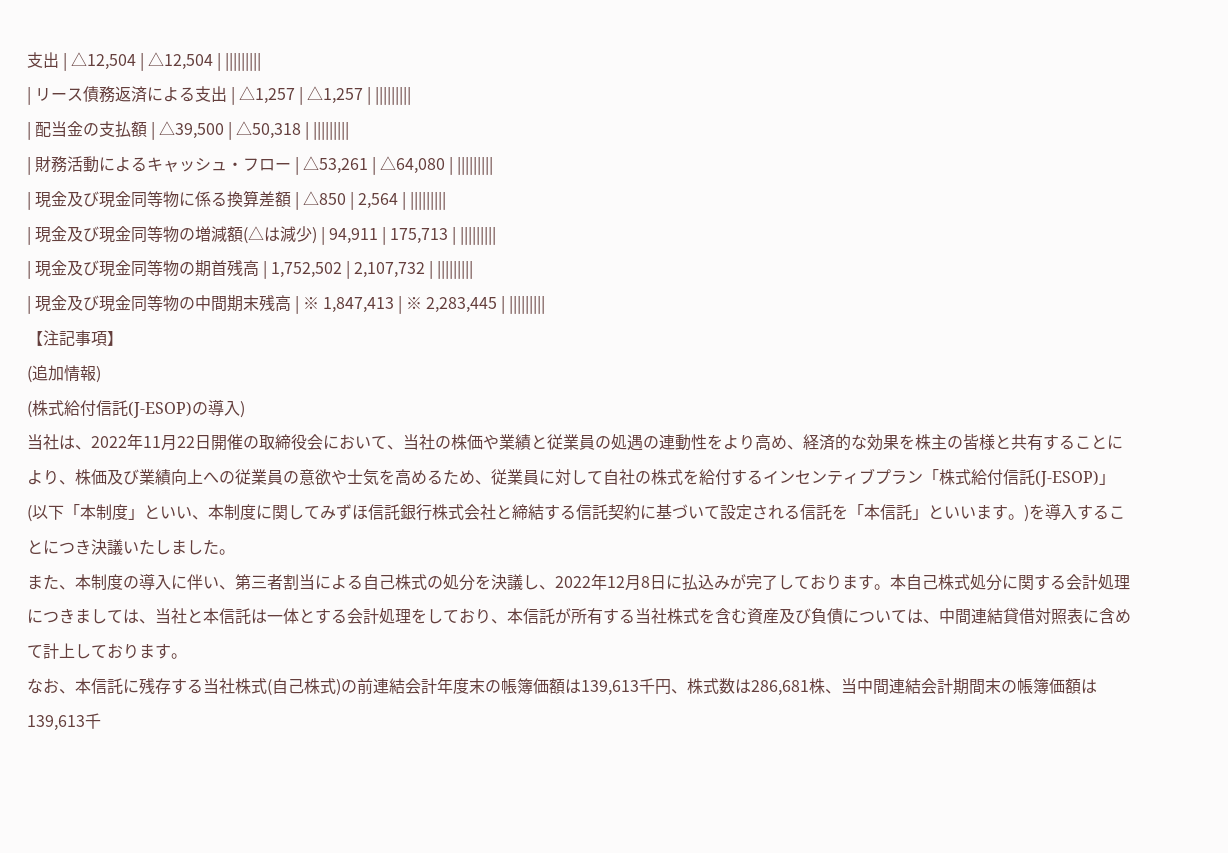支出 | △12,504 | △12,504 | |||||||||
| リース債務返済による支出 | △1,257 | △1,257 | |||||||||
| 配当金の支払額 | △39,500 | △50,318 | |||||||||
| 財務活動によるキャッシュ・フロー | △53,261 | △64,080 | |||||||||
| 現金及び現金同等物に係る換算差額 | △850 | 2,564 | |||||||||
| 現金及び現金同等物の増減額(△は減少) | 94,911 | 175,713 | |||||||||
| 現金及び現金同等物の期首残高 | 1,752,502 | 2,107,732 | |||||||||
| 現金及び現金同等物の中間期末残高 | ※ 1,847,413 | ※ 2,283,445 | |||||||||
【注記事項】
(追加情報)
(株式給付信託(J-ESOP)の導入)
当社は、2022年11月22日開催の取締役会において、当社の株価や業績と従業員の処遇の連動性をより高め、経済的な効果を株主の皆様と共有することにより、株価及び業績向上への従業員の意欲や士気を高めるため、従業員に対して自社の株式を給付するインセンティブプラン「株式給付信託(J-ESOP)」(以下「本制度」といい、本制度に関してみずほ信託銀行株式会社と締結する信託契約に基づいて設定される信託を「本信託」といいます。)を導入することにつき決議いたしました。
また、本制度の導入に伴い、第三者割当による自己株式の処分を決議し、2022年12月8日に払込みが完了しております。本自己株式処分に関する会計処理につきましては、当社と本信託は一体とする会計処理をしており、本信託が所有する当社株式を含む資産及び負債については、中間連結貸借対照表に含めて計上しております。
なお、本信託に残存する当社株式(自己株式)の前連結会計年度末の帳簿価額は139,613千円、株式数は286,681株、当中間連結会計期間末の帳簿価額は139,613千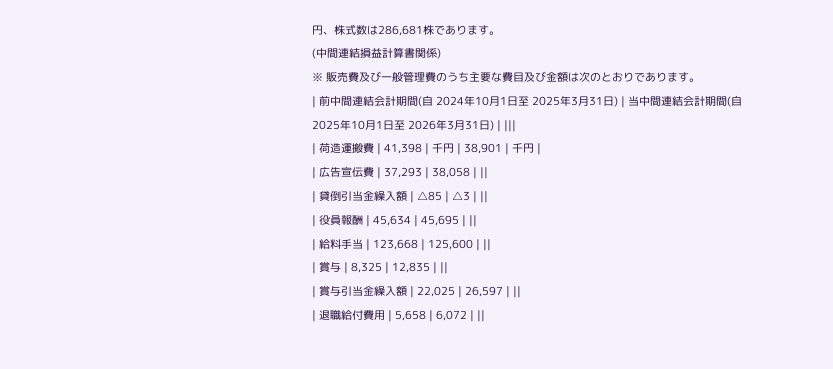円、株式数は286,681株であります。
(中間連結損益計算書関係)
※ 販売費及び一般管理費のうち主要な費目及び金額は次のとおりであります。
| 前中間連結会計期間(自 2024年10月1日至 2025年3月31日) | 当中間連結会計期間(自 2025年10月1日至 2026年3月31日) | |||
| 荷造運搬費 | 41,398 | 千円 | 38,901 | 千円 |
| 広告宣伝費 | 37,293 | 38,058 | ||
| 貸倒引当金繰入額 | △85 | △3 | ||
| 役員報酬 | 45,634 | 45,695 | ||
| 給料手当 | 123,668 | 125,600 | ||
| 賞与 | 8,325 | 12,835 | ||
| 賞与引当金繰入額 | 22,025 | 26,597 | ||
| 退職給付費用 | 5,658 | 6,072 | ||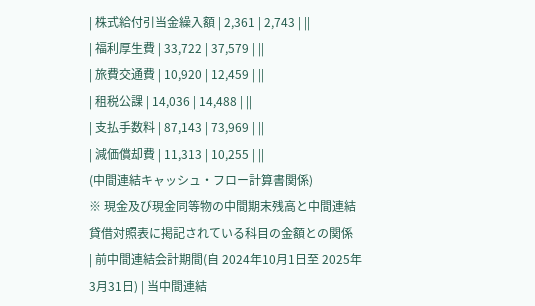| 株式給付引当金繰入額 | 2,361 | 2,743 | ||
| 福利厚生費 | 33,722 | 37,579 | ||
| 旅費交通費 | 10,920 | 12,459 | ||
| 租税公課 | 14,036 | 14,488 | ||
| 支払手数料 | 87,143 | 73,969 | ||
| 減価償却費 | 11,313 | 10,255 | ||
(中間連結キャッシュ・フロー計算書関係)
※ 現金及び現金同等物の中間期末残高と中間連結貸借対照表に掲記されている科目の金額との関係
| 前中間連結会計期間(自 2024年10月1日至 2025年3月31日) | 当中間連結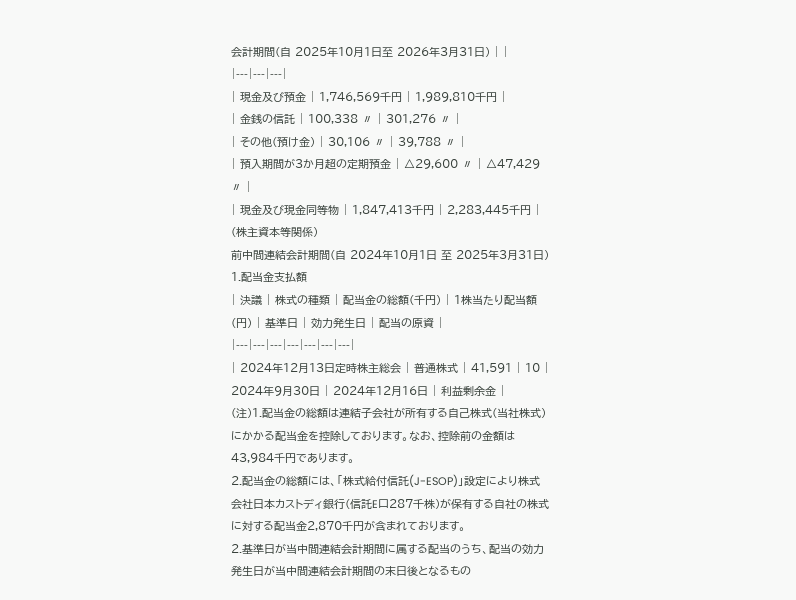会計期間(自 2025年10月1日至 2026年3月31日) | |
|---|---|---|
| 現金及び預金 | 1,746,569千円 | 1,989,810千円 |
| 金銭の信託 | 100,338 〃 | 301,276 〃 |
| その他(預け金) | 30,106 〃 | 39,788 〃 |
| 預入期間が3か月超の定期預金 | △29,600 〃 | △47,429 〃 |
| 現金及び現金同等物 | 1,847,413千円 | 2,283,445千円 |
(株主資本等関係)
前中間連結会計期間(自 2024年10月1日 至 2025年3月31日)
1.配当金支払額
| 決議 | 株式の種類 | 配当金の総額(千円) | 1株当たり配当額(円) | 基準日 | 効力発生日 | 配当の原資 |
|---|---|---|---|---|---|---|
| 2024年12月13日定時株主総会 | 普通株式 | 41,591 | 10 | 2024年9月30日 | 2024年12月16日 | 利益剰余金 |
(注)1.配当金の総額は連結子会社が所有する自己株式(当社株式)にかかる配当金を控除しております。なお、控除前の金額は43,984千円であります。
2.配当金の総額には、「株式給付信託(J-ESOP)」設定により株式会社日本カストディ銀行(信託E口287千株)が保有する自社の株式に対する配当金2,870千円が含まれております。
2.基準日が当中間連結会計期間に属する配当のうち、配当の効力発生日が当中間連結会計期間の末日後となるもの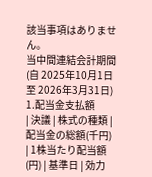該当事項はありません。
当中間連結会計期間(自 2025年10月1日 至 2026年3月31日)
1.配当金支払額
| 決議 | 株式の種類 | 配当金の総額(千円) | 1株当たり配当額(円) | 基準日 | 効力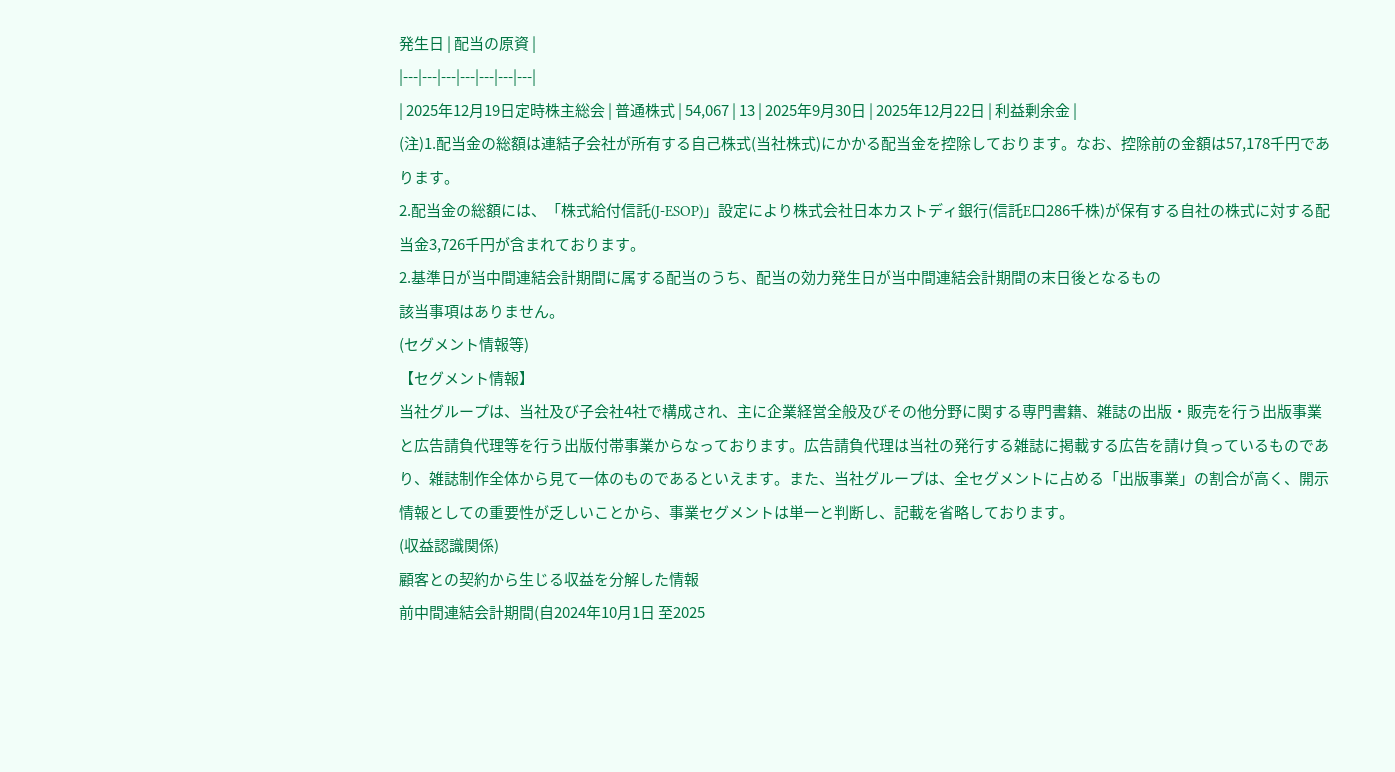発生日 | 配当の原資 |
|---|---|---|---|---|---|---|
| 2025年12月19日定時株主総会 | 普通株式 | 54,067 | 13 | 2025年9月30日 | 2025年12月22日 | 利益剰余金 |
(注)1.配当金の総額は連結子会社が所有する自己株式(当社株式)にかかる配当金を控除しております。なお、控除前の金額は57,178千円であります。
2.配当金の総額には、「株式給付信託(J-ESOP)」設定により株式会社日本カストディ銀行(信託E口286千株)が保有する自社の株式に対する配当金3,726千円が含まれております。
2.基準日が当中間連結会計期間に属する配当のうち、配当の効力発生日が当中間連結会計期間の末日後となるもの
該当事項はありません。
(セグメント情報等)
【セグメント情報】
当社グループは、当社及び子会社4社で構成され、主に企業経営全般及びその他分野に関する専門書籍、雑誌の出版・販売を行う出版事業と広告請負代理等を行う出版付帯事業からなっております。広告請負代理は当社の発行する雑誌に掲載する広告を請け負っているものであり、雑誌制作全体から見て一体のものであるといえます。また、当社グループは、全セグメントに占める「出版事業」の割合が高く、開示情報としての重要性が乏しいことから、事業セグメントは単一と判断し、記載を省略しております。
(収益認識関係)
顧客との契約から生じる収益を分解した情報
前中間連結会計期間(自2024年10月1日 至2025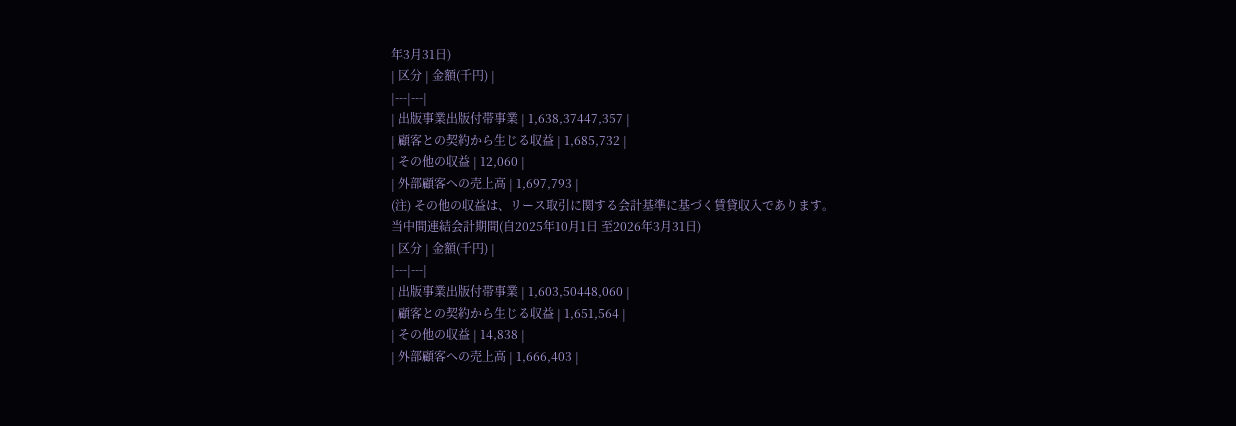年3月31日)
| 区分 | 金額(千円) |
|---|---|
| 出版事業出版付帯事業 | 1,638,37447,357 |
| 顧客との契約から生じる収益 | 1,685,732 |
| その他の収益 | 12,060 |
| 外部顧客への売上高 | 1,697,793 |
(注) その他の収益は、リース取引に関する会計基準に基づく賃貸収入であります。
当中間連結会計期間(自2025年10月1日 至2026年3月31日)
| 区分 | 金額(千円) |
|---|---|
| 出版事業出版付帯事業 | 1,603,50448,060 |
| 顧客との契約から生じる収益 | 1,651,564 |
| その他の収益 | 14,838 |
| 外部顧客への売上高 | 1,666,403 |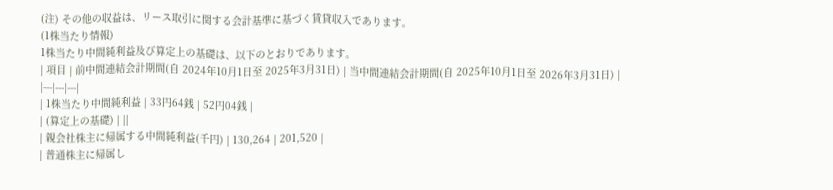(注) その他の収益は、リース取引に関する会計基準に基づく賃貸収入であります。
(1株当たり情報)
1株当たり中間純利益及び算定上の基礎は、以下のとおりであります。
| 項目 | 前中間連結会計期間(自 2024年10月1日至 2025年3月31日) | 当中間連結会計期間(自 2025年10月1日至 2026年3月31日) |
|---|---|---|
| 1株当たり中間純利益 | 33円64銭 | 52円04銭 |
| (算定上の基礎) | ||
| 親会社株主に帰属する中間純利益(千円) | 130,264 | 201,520 |
| 普通株主に帰属し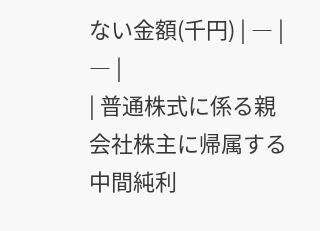ない金額(千円) | ― | ― |
| 普通株式に係る親会社株主に帰属する中間純利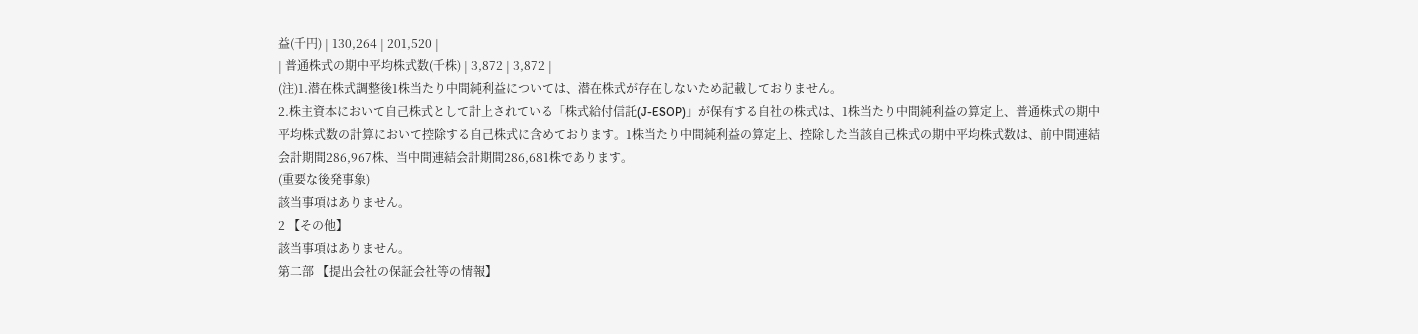益(千円) | 130,264 | 201,520 |
| 普通株式の期中平均株式数(千株) | 3,872 | 3,872 |
(注)1.潜在株式調整後1株当たり中間純利益については、潜在株式が存在しないため記載しておりません。
2.株主資本において自己株式として計上されている「株式給付信託(J-ESOP)」が保有する自社の株式は、1株当たり中間純利益の算定上、普通株式の期中平均株式数の計算において控除する自己株式に含めております。1株当たり中間純利益の算定上、控除した当該自己株式の期中平均株式数は、前中間連結会計期間286,967株、当中間連結会計期間286,681株であります。
(重要な後発事象)
該当事項はありません。
2 【その他】
該当事項はありません。
第二部 【提出会社の保証会社等の情報】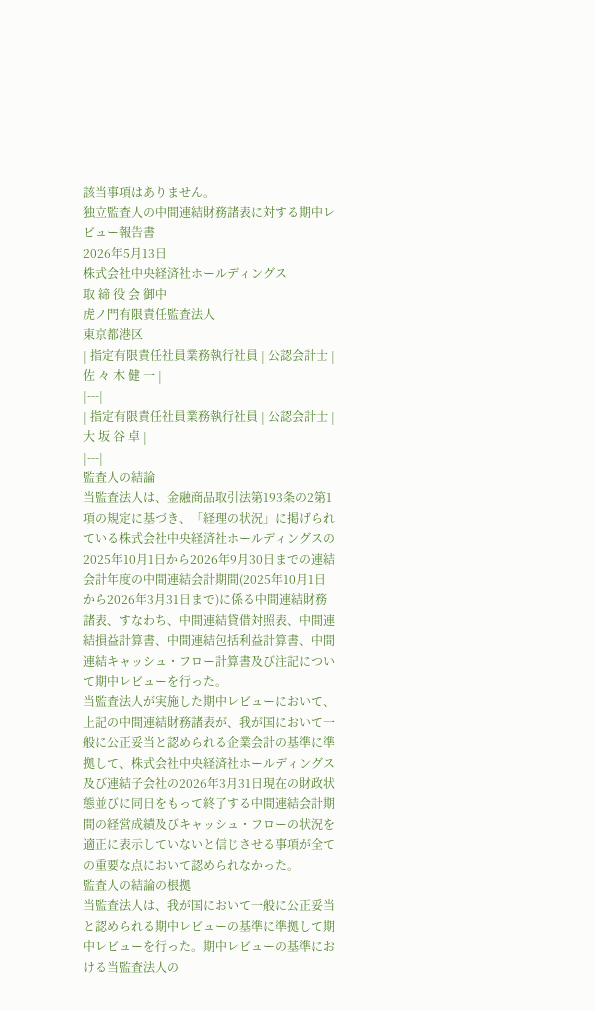該当事項はありません。
独立監査人の中間連結財務諸表に対する期中レビュー報告書
2026年5月13日
株式会社中央経済社ホールディングス
取 締 役 会 御中
虎ノ門有限責任監査法人
東京都港区
| 指定有限責任社員業務執行社員 | 公認会計士 | 佐 々 木 健 一 |
|---|
| 指定有限責任社員業務執行社員 | 公認会計士 | 大 坂 谷 卓 |
|---|
監査人の結論
当監査法人は、金融商品取引法第193条の2第1項の規定に基づき、「経理の状況」に掲げられている株式会社中央経済社ホールディングスの2025年10月1日から2026年9月30日までの連結会計年度の中間連結会計期間(2025年10月1日から2026年3月31日まで)に係る中間連結財務諸表、すなわち、中間連結貸借対照表、中間連結損益計算書、中間連結包括利益計算書、中間連結キャッシュ・フロー計算書及び注記について期中レビューを行った。
当監査法人が実施した期中レビューにおいて、上記の中間連結財務諸表が、我が国において一般に公正妥当と認められる企業会計の基準に準拠して、株式会社中央経済社ホールディングス及び連結子会社の2026年3月31日現在の財政状態並びに同日をもって終了する中間連結会計期間の経営成績及びキャッシュ・フローの状況を適正に表示していないと信じさせる事項が全ての重要な点において認められなかった。
監査人の結論の根拠
当監査法人は、我が国において一般に公正妥当と認められる期中レビューの基準に準拠して期中レビューを行った。期中レビューの基準における当監査法人の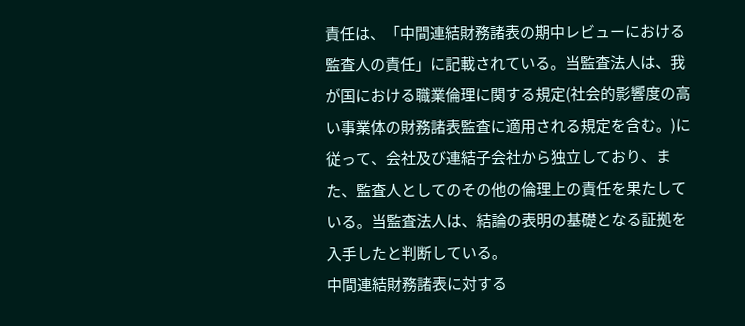責任は、「中間連結財務諸表の期中レビューにおける監査人の責任」に記載されている。当監査法人は、我が国における職業倫理に関する規定(社会的影響度の高い事業体の財務諸表監査に適用される規定を含む。)に従って、会社及び連結子会社から独立しており、また、監査人としてのその他の倫理上の責任を果たしている。当監査法人は、結論の表明の基礎となる証拠を入手したと判断している。
中間連結財務諸表に対する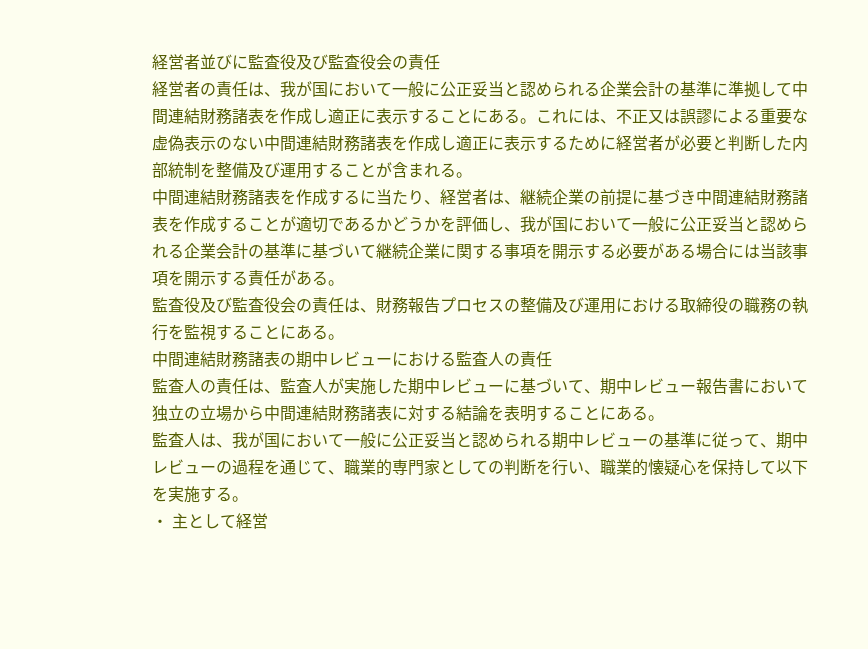経営者並びに監査役及び監査役会の責任
経営者の責任は、我が国において一般に公正妥当と認められる企業会計の基準に準拠して中間連結財務諸表を作成し適正に表示することにある。これには、不正又は誤謬による重要な虚偽表示のない中間連結財務諸表を作成し適正に表示するために経営者が必要と判断した内部統制を整備及び運用することが含まれる。
中間連結財務諸表を作成するに当たり、経営者は、継続企業の前提に基づき中間連結財務諸表を作成することが適切であるかどうかを評価し、我が国において一般に公正妥当と認められる企業会計の基準に基づいて継続企業に関する事項を開示する必要がある場合には当該事項を開示する責任がある。
監査役及び監査役会の責任は、財務報告プロセスの整備及び運用における取締役の職務の執行を監視することにある。
中間連結財務諸表の期中レビューにおける監査人の責任
監査人の責任は、監査人が実施した期中レビューに基づいて、期中レビュー報告書において独立の立場から中間連結財務諸表に対する結論を表明することにある。
監査人は、我が国において一般に公正妥当と認められる期中レビューの基準に従って、期中レビューの過程を通じて、職業的専門家としての判断を行い、職業的懐疑心を保持して以下を実施する。
・ 主として経営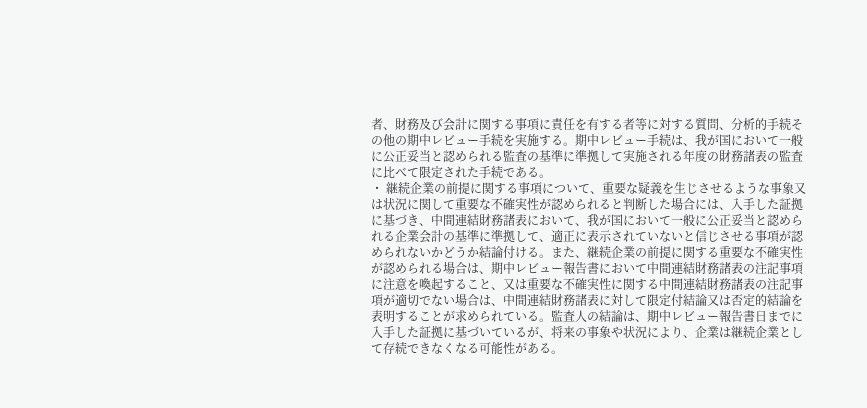者、財務及び会計に関する事項に責任を有する者等に対する質問、分析的手続その他の期中レビュー手続を実施する。期中レビュー手続は、我が国において一般に公正妥当と認められる監査の基準に準拠して実施される年度の財務諸表の監査に比べて限定された手続である。
・ 継続企業の前提に関する事項について、重要な疑義を生じさせるような事象又は状況に関して重要な不確実性が認められると判断した場合には、入手した証拠に基づき、中間連結財務諸表において、我が国において一般に公正妥当と認められる企業会計の基準に準拠して、適正に表示されていないと信じさせる事項が認められないかどうか結論付ける。また、継続企業の前提に関する重要な不確実性が認められる場合は、期中レビュー報告書において中間連結財務諸表の注記事項に注意を喚起すること、又は重要な不確実性に関する中間連結財務諸表の注記事項が適切でない場合は、中間連結財務諸表に対して限定付結論又は否定的結論を表明することが求められている。監査人の結論は、期中レビュー報告書日までに入手した証拠に基づいているが、将来の事象や状況により、企業は継続企業として存続できなくなる可能性がある。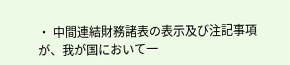・ 中間連結財務諸表の表示及び注記事項が、我が国において一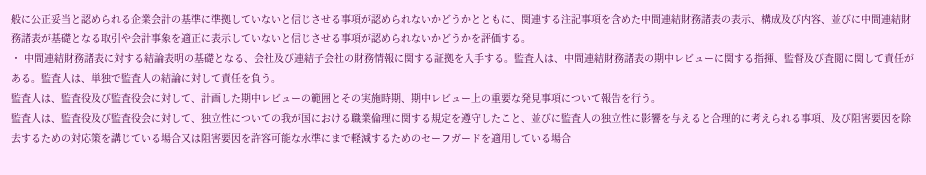般に公正妥当と認められる企業会計の基準に準拠していないと信じさせる事項が認められないかどうかとともに、関連する注記事項を含めた中間連結財務諸表の表示、構成及び内容、並びに中間連結財務諸表が基礎となる取引や会計事象を適正に表示していないと信じさせる事項が認められないかどうかを評価する。
・ 中間連結財務諸表に対する結論表明の基礎となる、会社及び連結子会社の財務情報に関する証拠を入手する。監査人は、中間連結財務諸表の期中レビューに関する指揮、監督及び査閲に関して責任がある。監査人は、単独で監査人の結論に対して責任を負う。
監査人は、監査役及び監査役会に対して、計画した期中レビューの範囲とその実施時期、期中レビュー上の重要な発見事項について報告を行う。
監査人は、監査役及び監査役会に対して、独立性についての我が国における職業倫理に関する規定を遵守したこと、並びに監査人の独立性に影響を与えると合理的に考えられる事項、及び阻害要因を除去するための対応策を講じている場合又は阻害要因を許容可能な水準にまで軽減するためのセーフガードを適用している場合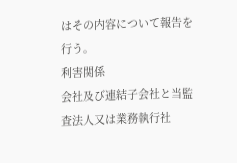はその内容について報告を行う。
利害関係
会社及び連結子会社と当監査法人又は業務執行社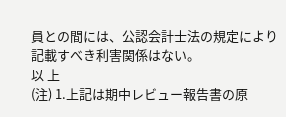員との間には、公認会計士法の規定により記載すべき利害関係はない。
以 上
(注) 1.上記は期中レビュー報告書の原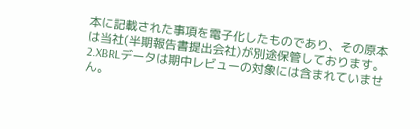本に記載された事項を電子化したものであり、その原本は当社(半期報告書提出会社)が別途保管しております。2.XBRLデータは期中レビューの対象には含まれていません。